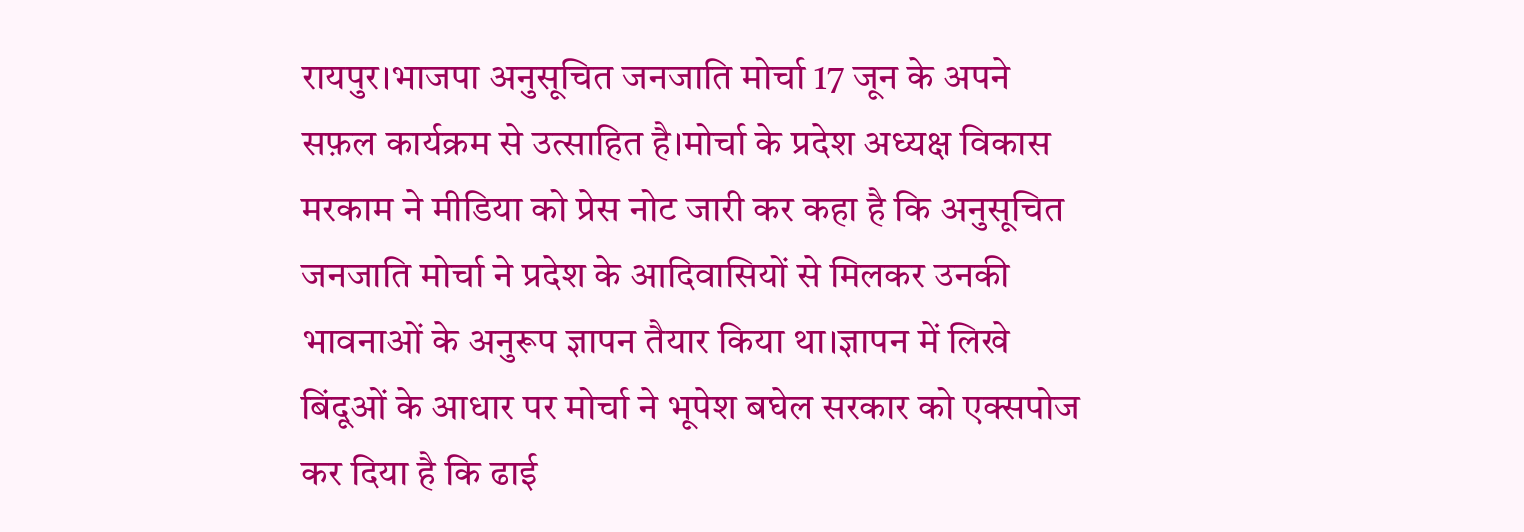रायपुर।भाजपा अनुसूचित जनजाति मोर्चा 17 जून के अपने सफ़ल कार्यक्रम से उत्साहित है।मोर्चा के प्रदेश अध्यक्ष विकास मरकाम ने मीडिया को प्रेस नोट जारी कर कहा है कि अनुसूचित जनजाति मोर्चा ने प्रदेश के आदिवासियों से मिलकर उनकी भावनाओं के अनुरूप ज्ञापन तैयार किया था।ज्ञापन में लिखे बिंदूओं के आधार पर मोर्चा ने भूपेश बघेल सरकार को एक्सपोज कर दिया है कि ढाई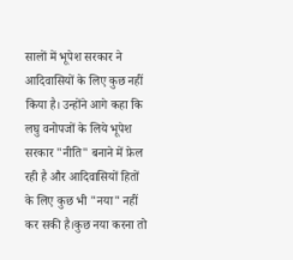सालों में भूपेश सरकार ने आदिवासियों के लिए कुछ नहीं किया है। उन्होंने आगे कहा कि लघु वनोपजों के लिये भूपेश सरकार "नीति" बनाने में फ़ेल रही है और आदिवासियों हितों के लिए कुछ भी "नया" नहीं कर सकी है।कुछ नया करना तो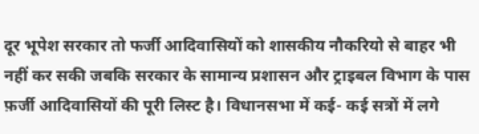दूर भूपेश सरकार तो फर्जी आदिवासियों को शासकीय नौकरियो से बाहर भी नहीं कर सकी जबकि सरकार के सामान्य प्रशासन और ट्राइबल विभाग के पास फ़र्जी आदिवासियों की पूरी लिस्ट है। विधानसभा में कई- कई सत्रों में लगे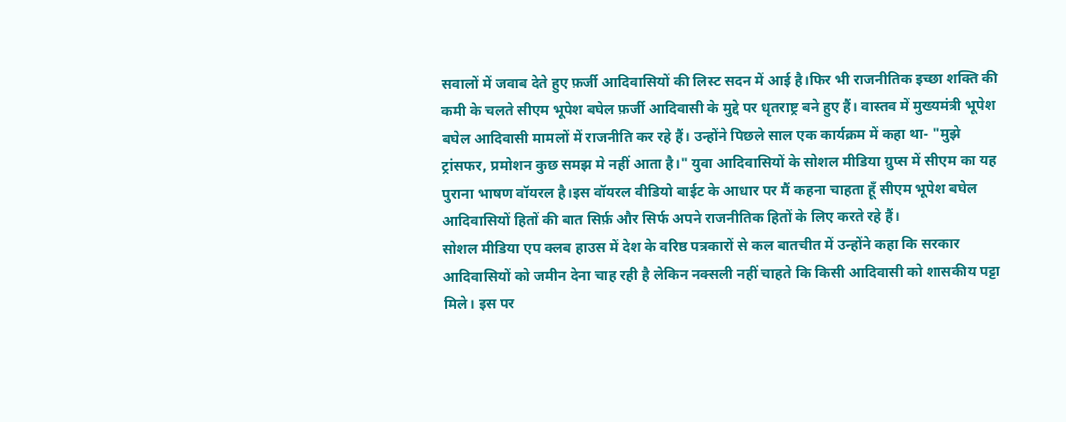सवालों में जवाब देते हुए फ़र्जी आदिवासियों की लिस्ट सदन में आई है।फिर भी राजनीतिक इच्छा शक्ति की कमी के चलते सीएम भूपेश बघेल फ़र्जी आदिवासी के मुद्दे पर धृतराष्ट्र बने हुए हैं। वास्तव में मुख्यमंत्री भूपेश बघेल आदिवासी मामलों में राजनीति कर रहे हैं। उन्होंने पिछले साल एक कार्यक्रम में कहा था- "मुझे ट्रांसफर, प्रमोशन कुछ समझ मे नहीं आता है।" युवा आदिवासियों के सोशल मीडिया ग्रुप्स में सीएम का यह पुराना भाषण वॉयरल है।इस वॉयरल वीडियो बाईट के आधार पर मैं कहना चाहता हूँ सीएम भूपेश बघेल आदिवासियों हितों की बात सिर्फ़ और सिर्फ अपने राजनीतिक हितों के लिए करते रहे हैं।
सोशल मीडिया एप क्लब हाउस में देश के वरिष्ठ पत्रकारों से कल बातचीत में उन्होंने कहा कि सरकार आदिवासियों को जमीन देना चाह रही है लेकिन नक्सली नहीं चाहते कि किसी आदिवासी को शासकीय पट्टा मिले। इस पर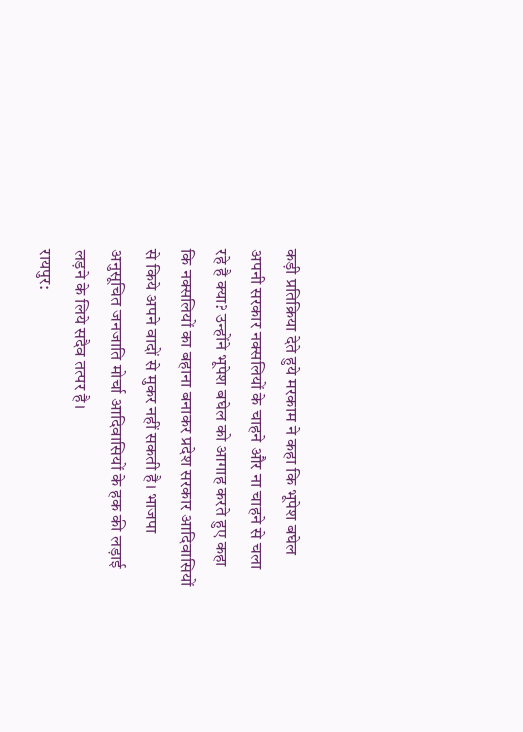कड़ी प्रतिक्रिया देते हुये मरकाम ने कहा कि भूपेश बघेल अपनी सरकार नक्सलियों के चाहने और ना चाहने से चला रहे है क्या? उन्होंने भूपेश बघेल को आगाह करते हुए कहा कि नक्सलियों का बहाना बनाकर प्रदेश सरकार आदिवासियों से किये अपने वादों से मुकर नहीं सकती है। भाजपा अनुसूचित जनजाति मोर्चा आदिवासियों के हक की लड़ाई लड़ने के लिये सदैव तत्पर है।
रायपुर: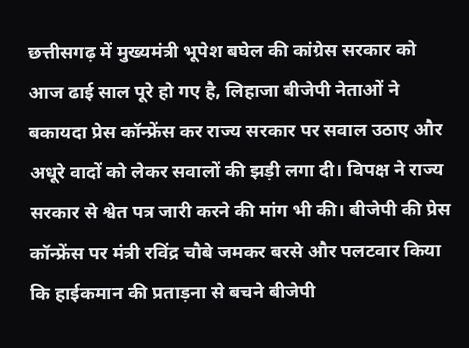छत्तीसगढ़ में मुख्यमंत्री भूपेश बघेल की कांग्रेस सरकार को आज ढाई साल पूरे हो गए है, लिहाजा बीजेपी नेताओं ने बकायदा प्रेस कॉन्फ्रेंस कर राज्य सरकार पर सवाल उठाए और अधूरे वादों को लेकर सवालों की झड़ी लगा दी। विपक्ष ने राज्य सरकार से श्वेत पत्र जारी करने की मांग भी की। बीजेपी की प्रेस कॉन्फ्रेंस पर मंत्री रविंद्र चौबे जमकर बरसे और पलटवार किया कि हाईकमान की प्रताड़ना से बचने बीजेपी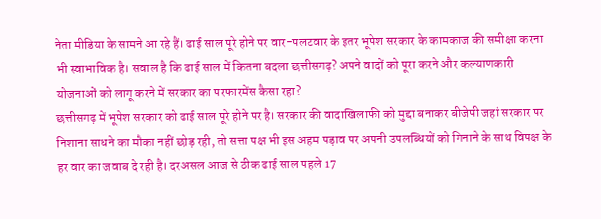नेता मीडिया के सामने आ रहे हैं। ढाई साल पूरे होने पर वार-पलटवार के इतर भूपेश सरकार के कामकाज की समीक्षा करना भी स्वाभाविक है। सवाल है कि ढाई साल में कितना बदला छत्तीसगढ़? अपने वादों को पूरा करने और कल्याणकारी योजनाओं को लागू करने में सरकार का परफारमेंस कैसा रहा?
छत्तीसगढ़ में भूपेश सरकार को ढाई साल पूरे होने पर है। सरकार की वादाखिलाफी को मुद्दा बनाकर बीजेपी जहां सरकार पर निशाना साधने का मौका नहीं छोड़ रही, तो सत्ता पक्ष भी इस अहम पड़ाव पर अपनी उपलब्धियों को गिनाने के साथ विपक्ष के हर वार का जवाब दे रही है। दरअसल आज से ठीक ढाई साल पहले 17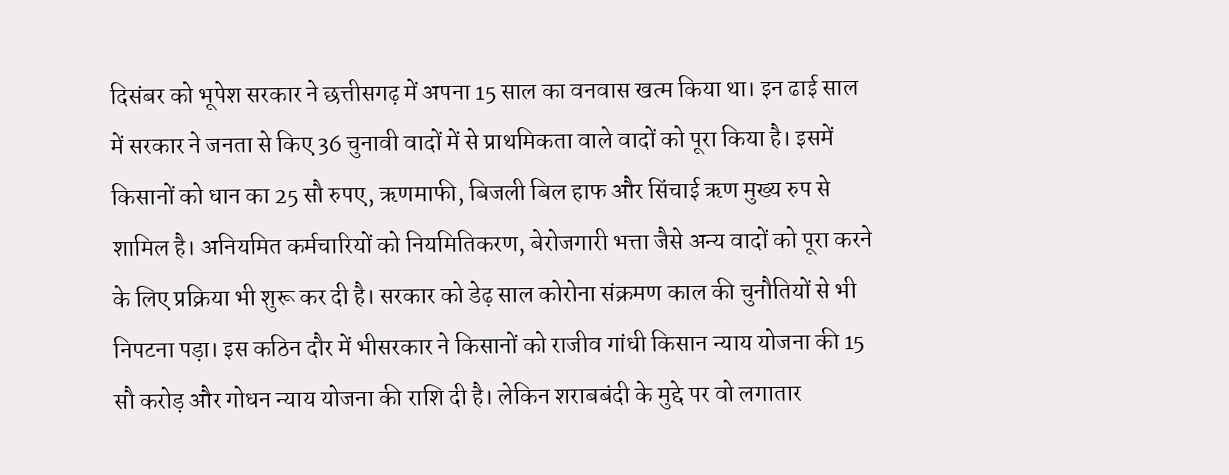दिसंबर को भूपेश सरकार ने छत्तीसगढ़ में अपना 15 साल का वनवास खत्म किया था। इन ढाई साल में सरकार ने जनता से किए 36 चुनावी वादों में से प्राथमिकता वाले वादों को पूरा किया है। इसमें किसानों को धान का 25 सौ रुपए, ऋणमाफी, बिजली बिल हाफ और सिंचाई ऋण मुख्य रुप से शामिल है। अनियमित कर्मचारियों को नियमितिकरण, बेरोजगारी भत्ता जैसे अन्य वादों को पूरा करने के लिए प्रक्रिया भी शुरू कर दी है। सरकार को डेढ़ साल कोरोना संक्रमण काल की चुनौतियों से भी निपटना पड़ा। इस कठिन दौर में भीसरकार ने किसानों को राजीव गांधी किसान न्याय योजना की 15 सौ करोड़ और गोधन न्याय योजना की राशि दी है। लेकिन शराबबंदी के मुद्दे पर वो लगातार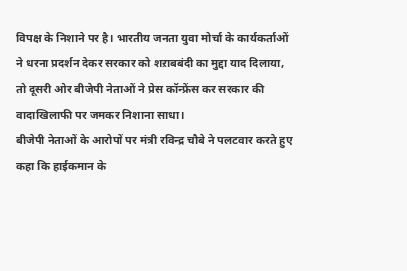विपक्ष के निशाने पर है। भारतीय जनता युवा मोर्चा के कार्यकर्ताओं ने धरना प्रदर्शन देकर सरकार को शऱाबबंदी का मुद्दा याद दिलाया, तो दूसरी ओर बीजेपी नेताओं ने प्रेस कॉन्फ्रेंस कर सरकार की वादाखिलाफी पर जमकर निशाना साधा।
बीजेपी नेताओं के आरोपों पर मंत्री रविन्द्र चौबे ने पलटवार करते हुए कहा कि हाईकमान के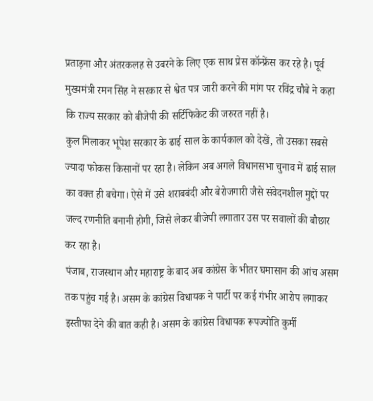प्रताड़ना और अंतरकलह से उबरने के लिए एक साथ प्रेस कॉन्फ्रेंस कर रहे है। पूर्व मुख्यमंत्री रमन सिंह ने सरकार से श्वेत पत्र जारी करने की मांग पर रविंद्र चौबे ने कहा कि राज्य सरकार को बीजेपी की सर्टिफिकेट की जरुरत नहीं है।
कुल मिलाकर भूपेश सरकार के ढाई साल के कार्यकाल को देखें, तो उसका सबसे ज्यादा फोकस किसानों पर रहा है। लेकिन अब अगले विधानसभा चुनाव में ढाई साल का वक्त ही बचेगा। ऐसे में उसे शराबबंदी और बेरोजगारी जैसे संवेदनशील मुद्दों पर जल्द रणनीति बनानी होगी, जिसे लेकर बीजेपी लगातार उस पर सवालों की बौछार कर रहा है।
पंजाब, राजस्थान और महाराष्ट्र के बाद अब कांग्रेस के भीतर घमासान की आंच असम तक पहुंच गई है। असम के कांग्रेस विधायक ने पार्टी पर कई गंभीर आरोप लगाकर इस्तीफा देने की बात कही है। असम के कांग्रेस विधायक रूपज्योति कुर्मी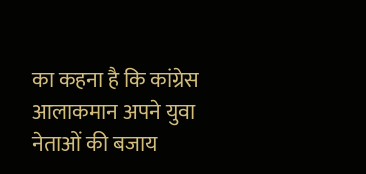का कहना है कि कांग्रेस आलाकमान अपने युवा नेताओं की बजाय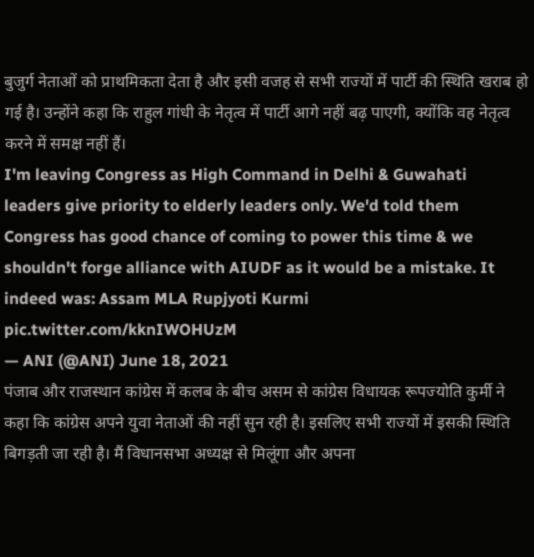बुजुर्ग नेताओं को प्राथमिकता देता है और इसी वजह से सभी राज्यों में पार्टी की स्थिति खराब हो गई है। उन्होंने कहा कि राहुल गांधी के नेतृत्व में पार्टी आगे नहीं बढ़ पाएगी, क्योंकि वह नेतृत्व करने में समक्ष नहीं हैं।
I'm leaving Congress as High Command in Delhi & Guwahati leaders give priority to elderly leaders only. We'd told them Congress has good chance of coming to power this time & we shouldn't forge alliance with AIUDF as it would be a mistake. It indeed was: Assam MLA Rupjyoti Kurmi pic.twitter.com/kknIWOHUzM
— ANI (@ANI) June 18, 2021
पंजाब और राजस्थान कांग्रेस में कलब के बीच असम से कांग्रेस विधायक रूपज्योति कुर्मी ने कहा कि कांग्रेस अपने युवा नेताओं की नहीं सुन रही है। इसलिए सभी राज्यों में इसकी स्थिति बिगड़ती जा रही है। मैं विधानसभा अध्यक्ष से मिलूंगा और अपना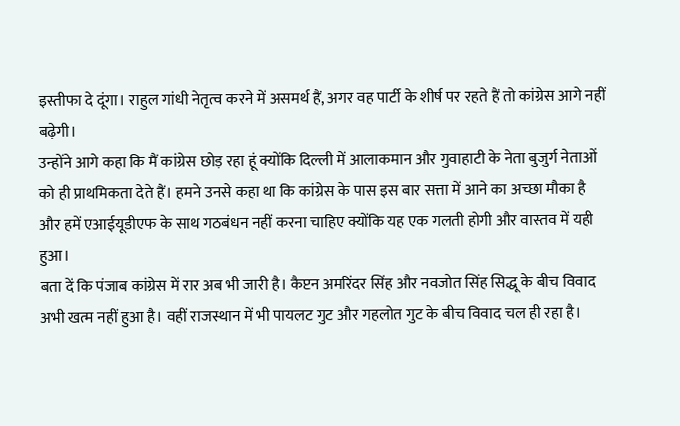इस्तीफा दे दूंगा। राहुल गांधी नेतृत्व करने में असमर्थ हैं, अगर वह पार्टी के शीर्ष पर रहते हैं तो कांग्रेस आगे नहीं बढ़ेगी।
उन्होंने आगे कहा कि मैं कांग्रेस छोड़ रहा हूं क्योंकि दिल्ली में आलाकमान और गुवाहाटी के नेता बुजुर्ग नेताओं को ही प्राथमिकता देते हैं। हमने उनसे कहा था कि कांग्रेस के पास इस बार सत्ता में आने का अच्छा मौका है और हमें एआईयूडीएफ के साथ गठबंधन नहीं करना चाहिए क्योंकि यह एक गलती होगी और वास्तव में यही हुआ।
बता दें कि पंजाब कांग्रेस में रार अब भी जारी है। कैप्टन अमरिंदर सिंह और नवजोत सिंह सिद्धू के बीच विवाद अभी खत्म नहीं हुआ है। वहीं राजस्थान में भी पायलट गुट और गहलोत गुट के बीच विवाद चल ही रहा है।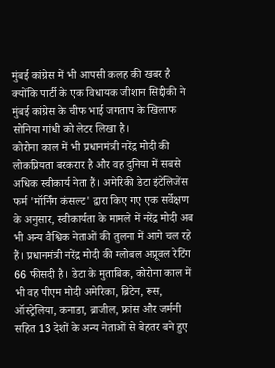मुंबई कांग्रेस में भी आपसी कलह की खबर है क्योंकि पार्टी के एक विधायक जीशान सिद्दीकी ने मुंबई कांग्रेस के चीफ भाई जगताप के खिलाफ सोनिया गांधी को लेटर लिखा है।
कोरोना काल में भी प्रधानमंत्री नरेंद्र मोदी की लोकप्रियता बरकरार है और वह दुनिया में सबसे अधिक स्वीकार्य नेता हैं। अमेरिकी डेटा इंटेलिजेंस फर्म 'मॉर्निंग कंसल्ट' द्वारा किए गए एक सर्वेक्षण के अनुसार, स्वीकार्यता के मामले में नरेंद्र मोदी अब भी अन्य वैश्विक नेताओं की तुलना में आगे चल रहे हैं। प्रधानमंत्री नरेंद्र मोदी की ग्लोबल अप्रूवल रेटिंग 66 फीसदी है। डेटा के मुताबिक, कोरोना काल में भी वह पीएम मोदी अमेरिका, ब्रिटेन, रूस, ऑस्ट्रेलिया, कनाडा, ब्राजील, फ्रांस और जर्मनी सहित 13 देशों के अन्य नेताओं से बेहतर बने हुए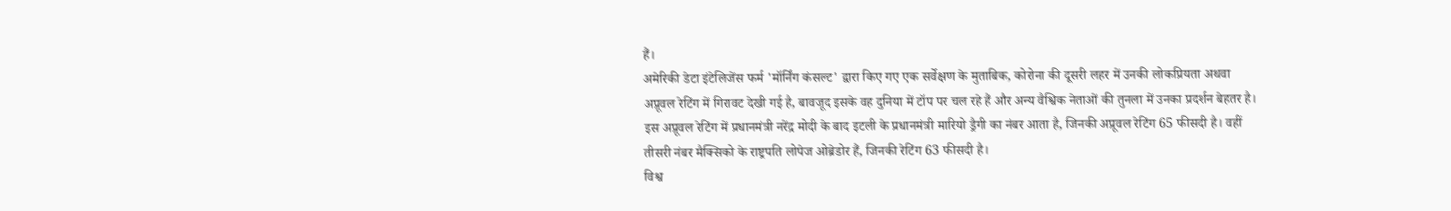हैं।
अमेरिकी डेटा इंटेलिजेंस फर्म 'मॉर्निंग कंसल्ट' द्वारा किए गए एक सर्वेक्षण के मुताबिक, कोरोना की दूसरी लहर में उनकी लोकप्रियता अथवा अप्रूवल रेटिंग में गिरावट देखी गई है, बावजूद इसके वह दुनिया में टॉप पर चल रहे हैं और अन्य वैश्विक नेताओं की तुनला में उनका प्रदर्शन बेहतर है। इस अप्रूवल रेटिंग में प्रधानमंत्री नरेंद्र मोदी के बाद इटली के प्रधानमंत्री मारियो ड्रैगी का नंबर आता है, जिनकी अप्रूवल रेटिंग 65 फीसदी है। वहीं तीसरी नंबर मैक्सिको के राष्ट्रपति लोपेज ओब्रेडोर हैं, जिनकी रेटिंग 63 फीसदी है।
विश्व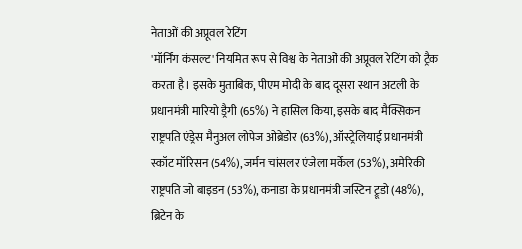नेताओं की अप्रूवल रेटिंग
'मॉर्निंग कंसल्ट' नियमित रूप से विश्व के नेताओं की अप्रूवल रेटिंग को ट्रैक करता है। इसके मुताबिक, पीएम मोदी के बाद दूसरा स्थान अटली के प्रधानमंत्री मारियो ड्रैगी (65%) ने हासिल किया, इसके बाद मैक्सिकन राष्ट्रपति एंड्रेस मैनुअल लोपेज ओब्रेडोर (63%), ऑस्ट्रेलियाई प्रधानमंत्री स्कॉट मॉरिसन (54%), जर्मन चांसलर एंजेला मर्केल (53%), अमेरिकी राष्ट्रपति जो बाइडन (53%), कनाडा के प्रधानमंत्री जस्टिन ट्रूडो (48%), ब्रिटेन के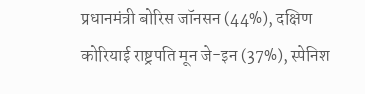प्रधानमंत्री बोरिस जॉनसन (44%), दक्षिण कोरियाई राष्ट्रपति मून जे-इन (37%), स्पेनिश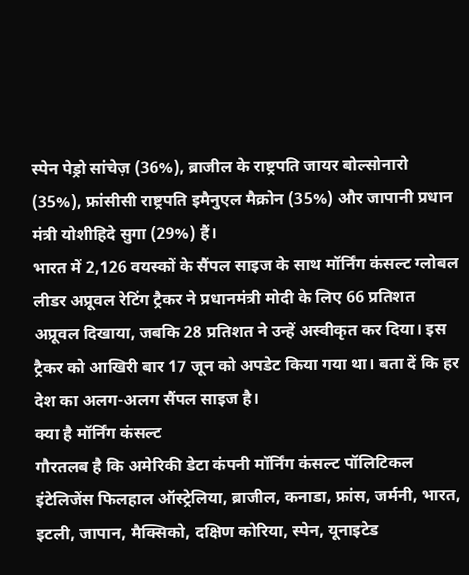स्पेन पेड्रो सांचेज़ (36%), ब्राजील के राष्ट्रपति जायर बोल्सोनारो (35%), फ्रांसीसी राष्ट्रपति इमैनुएल मैक्रोन (35%) और जापानी प्रधान मंत्री योशीहिदे सुगा (29%) हैं।
भारत में 2,126 वयस्कों के सैंपल साइज के साथ मॉर्निंग कंसल्ट ग्लोबल लीडर अप्रूवल रेटिंग ट्रैकर ने प्रधानमंत्री मोदी के लिए 66 प्रतिशत अप्रूवल दिखाया, जबकि 28 प्रतिशत ने उन्हें अस्वीकृत कर दिया। इस ट्रैकर को आखिरी बार 17 जून को अपडेट किया गया था। बता दें कि हर देश का अलग-अलग सैंपल साइज है।
क्या है मॉर्निंग कंसल्ट
गौरतलब है कि अमेरिकी डेटा कंपनी मॉर्निंग कंसल्ट पॉलिटिकल इंटेलिजेंस फिलहाल ऑस्ट्रेलिया, ब्राजील, कनाडा, फ्रांस, जर्मनी, भारत, इटली, जापान, मैक्सिको, दक्षिण कोरिया, स्पेन, यूनाइटेड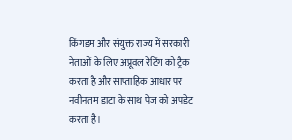किंगडम और संयुक्त राज्य में सरकारी नेताओं के लिए अप्रूवल रेटिंग को ट्रैक करता है और साप्ताहिक आधार पर नवीनतम डाटा के साथ पेज को अपडेट करता है।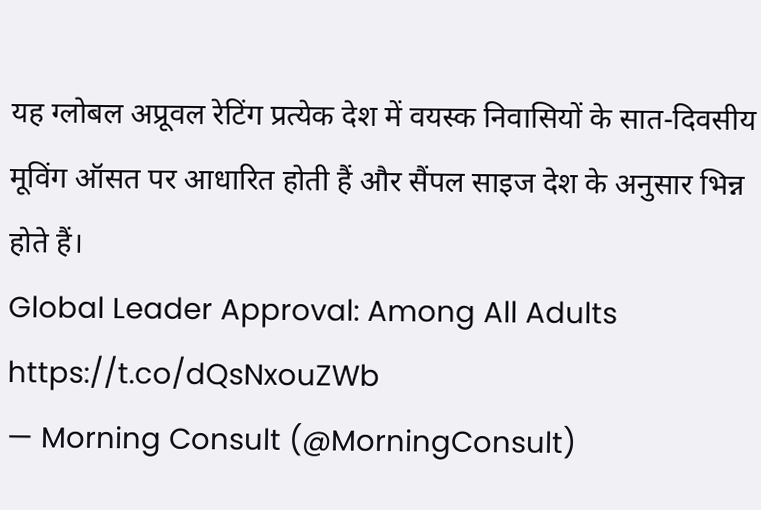यह ग्लोबल अप्रूवल रेटिंग प्रत्येक देश में वयस्क निवासियों के सात-दिवसीय मूविंग ऑसत पर आधारित होती हैं और सैंपल साइज देश के अनुसार भिन्न होते हैं।
Global Leader Approval: Among All Adults https://t.co/dQsNxouZWb
— Morning Consult (@MorningConsult)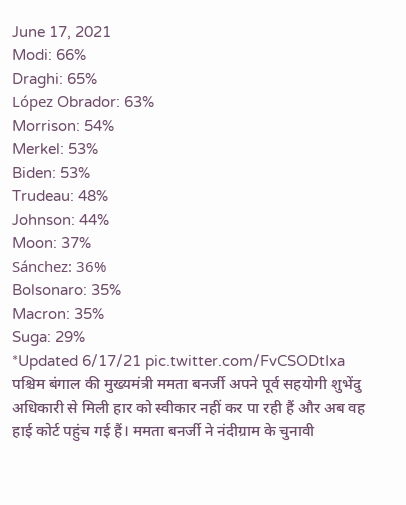June 17, 2021
Modi: 66%
Draghi: 65%
López Obrador: 63%
Morrison: 54%
Merkel: 53%
Biden: 53%
Trudeau: 48%
Johnson: 44%
Moon: 37%
Sánchez: 36%
Bolsonaro: 35%
Macron: 35%
Suga: 29%
*Updated 6/17/21 pic.twitter.com/FvCSODtIxa
पश्चिम बंगाल की मुख्यमंत्री ममता बनर्जी अपने पूर्व सहयोगी शुभेंदु अधिकारी से मिली हार को स्वीकार नहीं कर पा रही हैं और अब वह हाई कोर्ट पहुंच गई हैं। ममता बनर्जी ने नंदीग्राम के चुनावी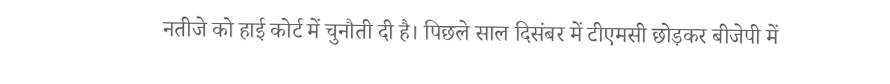नतीजे को हाई कोर्ट में चुनौती दी है। पिछले साल दिसंबर में टीएमसी छोड़कर बीजेपी में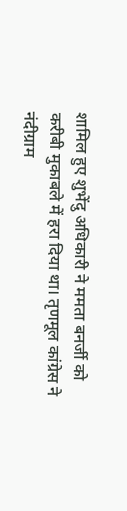शामिल हुए शुभेंदु अधिकारी ने ममता बनर्जी को करीबी मुकाबले में हरा दिया था। तृणमूल कांग्रेस ने नंदीग्राम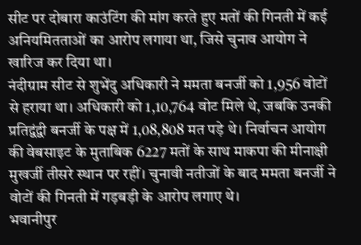सीट पर दोबारा काउंटिंग की मांग करते हुए मतों की गिनती में कई अनियमितताओं का आरोप लगाया था, जिसे चुनाव आयोग ने खारिज कर दिया था।
नंदीग्राम सीट से शुभेंदु अधिकारी ने ममता बनर्जी को 1,956 वोटों से हराया था। अधिकारी को 1,10,764 वोट मिले थे, जबकि उनकी प्रतिद्वंद्वी बनर्जी के पक्ष में 1,08,808 मत पड़े थे। निर्वाचन आयोग की वेबसाइट के मुताबिक 6227 मतों के साथ माकपा की मीनाक्षी मुखर्जी तीसरे स्थान पर रहीं। चुनावी नतीजों के बाद ममता बनर्जी ने वोटों की गिनती में गड़बड़ी के आरोप लगाए थे।
भवानीपुर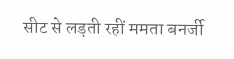सीट से लड़ती रहीं ममता बनर्जी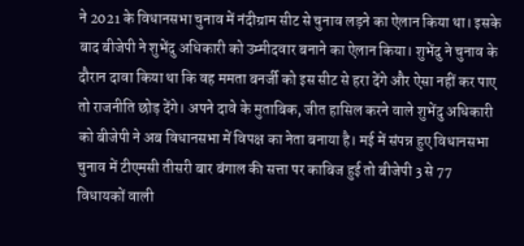ने 2021 के विधानसभा चुनाव में नंदीग्राम सीट से चुनाव लड़ने का ऐलान किया था। इसके बाद बीजेपी ने शुभेंदु अधिकारी को उम्मीदवार बनाने का ऐलान किया। शुभेंदु ने चुनाव के दौरान दावा किया था कि वह ममता बनर्जी को इस सीट से हरा देंगे और ऐसा नहीं कर पाए तो राजनीति छोड़ देंगे। अपने दावे के मुताबिक, जीत हासिल करने वाले शुभेंदु अधिकारी को बीजेपी ने अब विधानसभा में विपक्ष का नेता बनाया है। मई में संपन्न हुए विधानसभा चुनाव में टीएमसी तीसरी बार बंगाल की सत्ता पर काबिज हुई तो बीजेपी 3 से 77 विधायकों वाली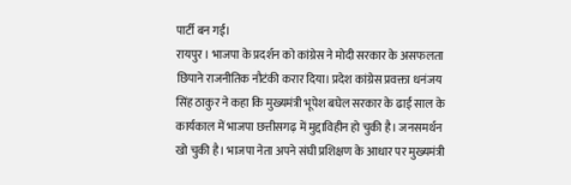पार्टी बन गई।
रायपुर । भाजपा के प्रदर्शन को कांग्रेस ने मोदी सरकार के असफलता छिपाने राजनीतिक नौटंकी करार दिया। प्रदेश कांग्रेस प्रवक्ता धनंजय सिंह ठाकुर ने कहा कि मुख्यमंत्री भूपेश बघेल सरकार के ढाई साल के कार्यकाल में भाजपा छत्तीसगढ़ में मुद्दाविहीन हो चुकी है। जनसमर्थन खो चुकी है। भाजपा नेता अपने संघी प्रशिक्षण के आधार पर मुख्यमंत्री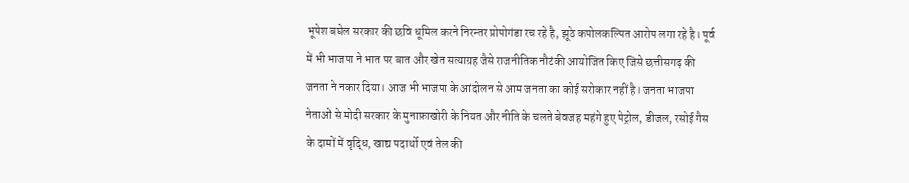भूपेश बघेल सरकार की छवि धूमिल करने निरन्तर प्रोपोगंडा रच रहे है, झूठे कपोलकल्पित आरोप लगा रहे है। पूर्व में भी भाजपा ने भात पर बात और खेत सत्याग्रह जैसे राजनीतिक नौटंकी आयोजित किए जिसे छत्तीसगढ़ की जनता ने नकार दिया। आज भी भाजपा के आंदोलन से आम जनता का कोई सरोकार नहीं है। जनता भाजपा नेताओं से मोदी सरकार के मुनाफ़ाखोरी के नियत और नीति के चलते बेवजह महंगे हुए पेट्रोल, डीजल, रसोई गैस के दामों में वृद्धि, खाद्य पदार्थो एवं तेल की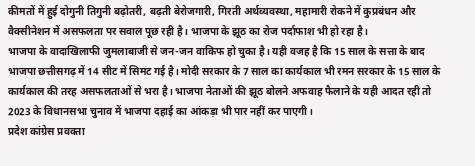कीमतों में हुई दोगुनी तिगुनी बढ़ोतरी, बढ़ती बेरोजगारी, गिरती अर्थव्यवस्था, महामारी रोकने में कुप्रबंधन और वैक्सीनेशन में असफलता पर सवाल पूछ रही है। भाजपा के झूठ का रोज पर्दाफाश भी हो रहा है।
भाजपा के वादाखिलाफी जुमलाबाजी से जन-जन वाकिफ हो चुका है। यही वजह है कि 15 साल के सत्ता के बाद भाजपा छत्तीसगढ़ में 14 सीट में सिमट गई है। मोदी सरकार के 7 साल का कार्यकाल भी रमन सरकार के 15 साल के कार्यकाल की तरह असफलताओं से भरा है। भाजपा नेताओं की झूठ बोलने अफवाह फैलाने के यही आदत रही तो 2023 के विधानसभा चुनाव में भाजपा दहाई का आंकड़ा भी पार नहीं कर पाएगी।
प्रदेश कांग्रेस प्रवक्ता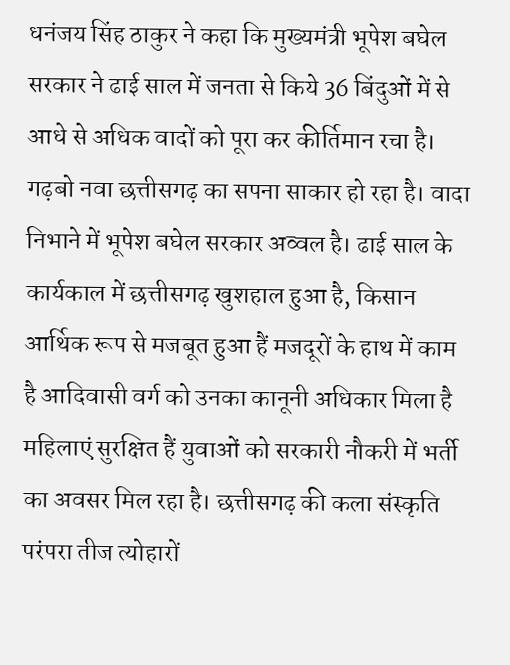धनंजय सिंह ठाकुर ने कहा कि मुख्यमंत्री भूपेश बघेल सरकार ने ढाई साल में जनता से किये 36 बिंदुओं में से आधे से अधिक वादों को पूरा कर कीर्तिमान रचा है। गढ़बो नवा छत्तीसगढ़ का सपना साकार हो रहा है। वादा निभाने में भूपेश बघेल सरकार अव्वल है। ढाई साल के कार्यकाल में छत्तीसगढ़ खुशहाल हुआ है, किसान आर्थिक रूप से मजबूत हुआ हैं मजदूरों के हाथ में काम है आदिवासी वर्ग को उनका कानूनी अधिकार मिला है महिलाएं सुरक्षित हैं युवाओं को सरकारी नौकरी में भर्ती का अवसर मिल रहा है। छत्तीसगढ़ की कला संस्कृति परंपरा तीज त्योहारों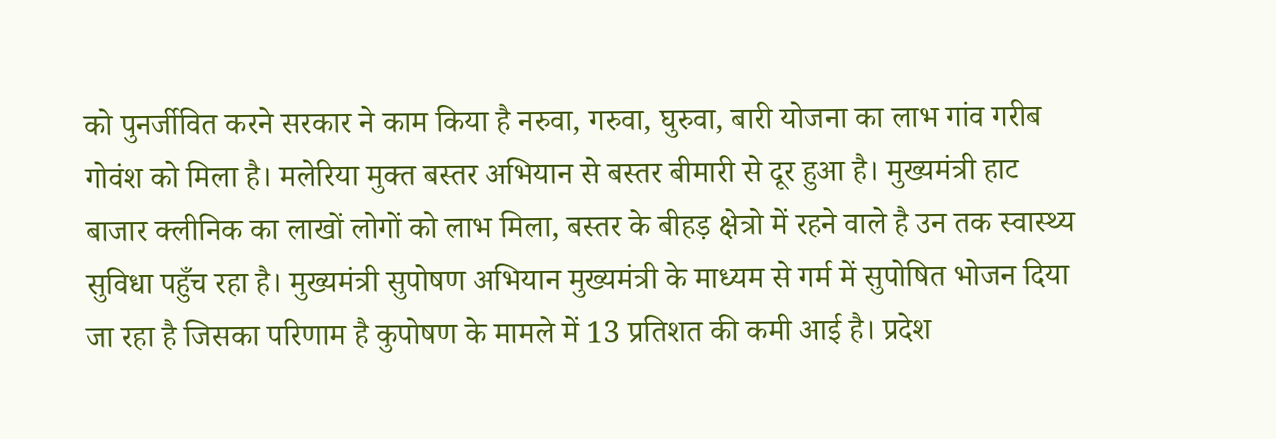को पुनर्जीवित करने सरकार ने काम किया है नरुवा, गरुवा, घुरुवा, बारी योजना का लाभ गांव गरीब गोवंश को मिला है। मलेरिया मुक्त बस्तर अभियान से बस्तर बीमारी से दूर हुआ है। मुख्यमंत्री हाट बाजार क्लीनिक का लाखों लोगों को लाभ मिला, बस्तर के बीहड़ क्षेत्रो में रहने वाले है उन तक स्वास्थ्य सुविधा पहुँच रहा है। मुख्यमंत्री सुपोषण अभियान मुख्यमंत्री के माध्यम से गर्म में सुपोषित भोजन दिया जा रहा है जिसका परिणाम है कुपोषण के मामले में 13 प्रतिशत की कमी आई है। प्रदेश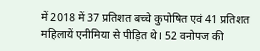में 2018 में 37 प्रतिशत बच्चे कुपोषित एवं 41 प्रतिशत महिलायें एनीमिया से पीड़ित थे। 52 वनोपज की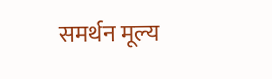समर्थन मूल्य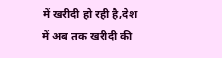में खरीदी हो रही है,देश में अब तक खरीदी की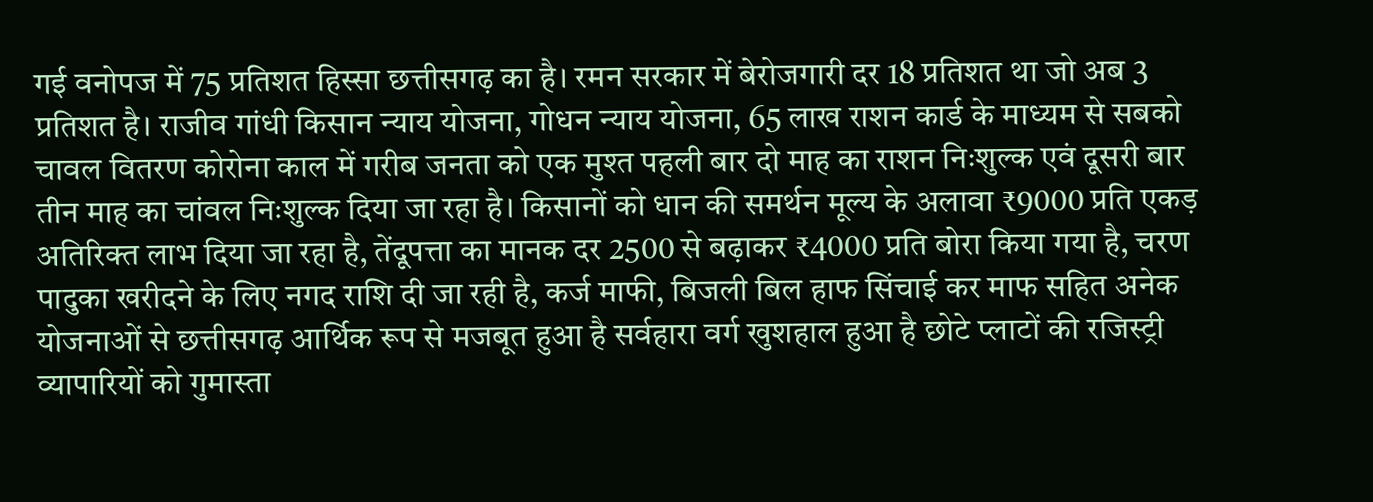गई वनोपज में 75 प्रतिशत हिस्सा छत्तीसगढ़ का है। रमन सरकार में बेरोजगारी दर 18 प्रतिशत था जो अब 3 प्रतिशत है। राजीव गांधी किसान न्याय योजना, गोधन न्याय योजना, 65 लाख राशन कार्ड के माध्यम से सबको चावल वितरण कोरोना काल में गरीब जनता को एक मुश्त पहली बार दो माह का राशन निःशुल्क एवं दूसरी बार तीन माह का चांवल निःशुल्क दिया जा रहा है। किसानों को धान की समर्थन मूल्य के अलावा ₹9000 प्रति एकड़ अतिरिक्त लाभ दिया जा रहा है, तेंदूपत्ता का मानक दर 2500 से बढ़ाकर ₹4000 प्रति बोरा किया गया है, चरण पादुका खरीदने के लिए नगद राशि दी जा रही है, कर्ज माफी, बिजली बिल हाफ सिंचाई कर माफ सहित अनेक योजनाओं से छत्तीसगढ़ आर्थिक रूप से मजबूत हुआ है सर्वहारा वर्ग खुशहाल हुआ है छोटे प्लाटों की रजिस्ट्री व्यापारियों को गुमास्ता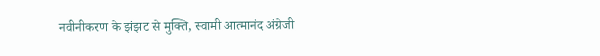नवीनीकरण के झंझट से मुक्ति, स्वामी आत्मानंद अंग्रेजी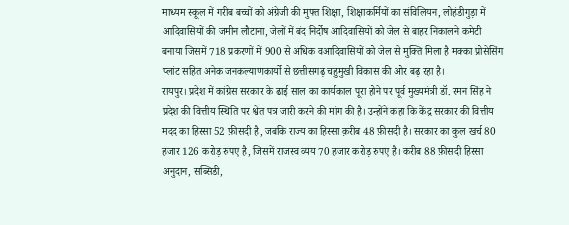माध्यम स्कूल में गरीब बच्चों को अंग्रेजी की मुफ्त शिक्षा, शिक्षाकर्मियों का संविलियन, लोहंडीगुड़ा में आदिवासियों की जमीन लौटाना, जेलों में बंद निर्दोष आदिवासियों को जेल से बाहर निकालने कमेटी बनाया जिसमें 718 प्रकरणों में 900 से अधिक वआदिवासियों को जेल से मुक्ति मिला है मक्का प्रोसेसिंग प्लांट सहित अनेक जनकल्याणकार्यो से छत्तीसगढ़ चहुमुखी विकास की ओर बढ़ रहा है।
रायपुर। प्रदेश में कांग्रेस सरकार के ढाई साल का कार्यकाल पूरा होने पर पूर्व मुख्यमंत्री डॉ. रमन सिंह ने प्रदेश की वित्तीय स्थिति पर श्वेत पत्र जारी करने की मांग की है। उन्होंने कहा कि केंद्र सरकार की वित्तीय मदद का हिस्सा 52 फ़ीसदी है, जबकि राज्य का हिस्सा क़रीब 48 फ़ीसदी है। सरकार का कुल खर्च 80 हजार 126 करोड़ रुपए है, जिसमें राजस्व व्यय 70 हजार करोड़ रुपए है। करीब 88 फ़ीसदी हिस्सा अनुदान, सब्सिडी,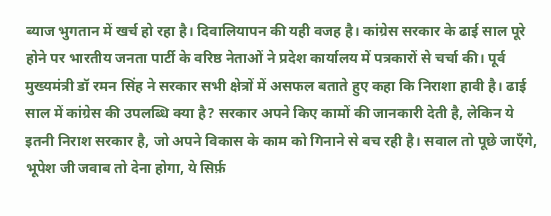ब्याज भुगतान में खर्च हो रहा है। दिवालियापन की यही वजह है। कांग्रेस सरकार के ढाई साल पूरे होने पर भारतीय जनता पार्टी के वरिष्ठ नेताओं ने प्रदेश कार्यालय में पत्रकारों से चर्चा की। पूर्व मुख्यमंत्री डॉ रमन सिंह ने सरकार सभी क्षेत्रों में असफल बताते हुए कहा कि निराशा हावी है। ढाई साल में कांग्रेस की उपलब्धि क्या है? सरकार अपने किए कामों की जानकारी देती है, लेकिन ये इतनी निराश सरकार है, जो अपने विकास के काम को गिनाने से बच रही है। सवाल तो पूछे जाएँगे, भूपेश जी जवाब तो देना होगा, ये सिर्फ़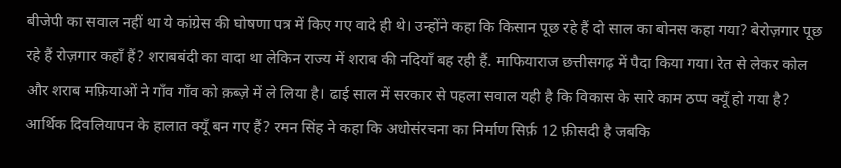बीजेपी का सवाल नहीं था ये कांग्रेस की घोषणा पत्र में किए गए वादे ही थे। उन्होंने कहा कि किसान पूछ रहे हैं दो साल का बोनस कहा गया? बेरोज़गार पूछ रहे हैं रोज़गार कहाँ हैं? शराबबंदी का वादा था लेकिन राज्य में शराब की नदियाँ बह रही हैं. माफियाराज छत्तीसगढ़ में पैदा किया गया। रेत से लेकर कोल और शराब मफ़ियाओं ने गाँव गाँव को क़ब्ज़े में ले लिया है। ढाई साल में सरकार से पहला सवाल यही है कि विकास के सारे काम ठप्प क्यूँ हो गया है? आर्थिक दिवलियापन के हालात क्यूँ बन गए हैं? रमन सिंह ने कहा कि अधोसंरचना का निर्माण सिर्फ़ 12 फ़ीसदी है जबकि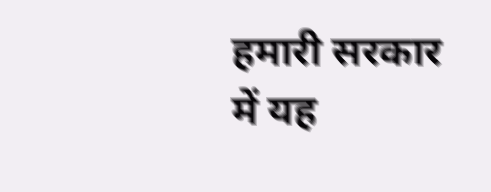हमारी सरकार में यह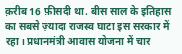क़रीब 16 फ़ीसदी था. बीस साल के इतिहास का सबसे ज़्यादा राजस्व घाटा इस सरकार में रहा। प्रधानमंत्री आवास योजना में चार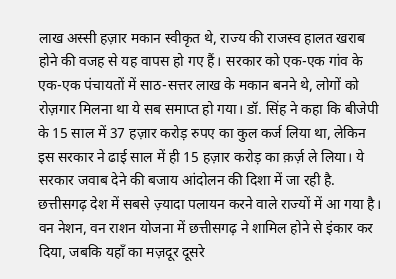लाख अस्सी हज़ार मकान स्वीकृत थे, राज्य की राजस्व हालत खराब होने की वजह से यह वापस हो गए हैं। सरकार को एक-एक गांव के एक-एक पंचायतों में साठ-सत्तर लाख के मकान बनने थे, लोगों को रोज़गार मिलना था ये सब समाप्त हो गया। डॉ. सिंह ने कहा कि बीजेपी के 15 साल में 37 हज़ार करोड़ रुपए का कुल कर्ज लिया था, लेकिन इस सरकार ने ढाई साल में ही 15 हज़ार करोड़ का क़र्ज़ ले लिया। ये सरकार जवाब देने की बजाय आंदोलन की दिशा में जा रही है. छत्तीसगढ़ देश में सबसे ज़्यादा पलायन करने वाले राज्यों में आ गया है। वन नेशन, वन राशन योजना में छत्तीसगढ़ ने शामिल होने से इंकार कर दिया, जबकि यहाँ का मज़दूर दूसरे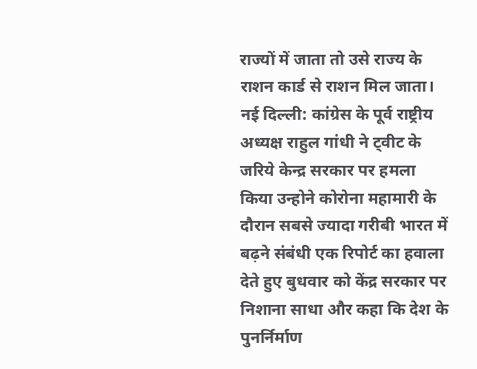राज्यों में जाता तो उसे राज्य के राशन कार्ड से राशन मिल जाता।
नई दिल्ली: कांग्रेस के पूर्व राष्ट्रीय अध्यक्ष राहुल गांधी ने ट्वीट के जरिये केन्द्र सरकार पर हमला किया उन्होने कोरोना महामारी के दौरान सबसे ज्यादा गरीबी भारत में बढ़ने संबंधी एक रिपोर्ट का हवाला देते हुए बुधवार को केंद्र सरकार पर निशाना साधा और कहा कि देश के पुनर्निर्माण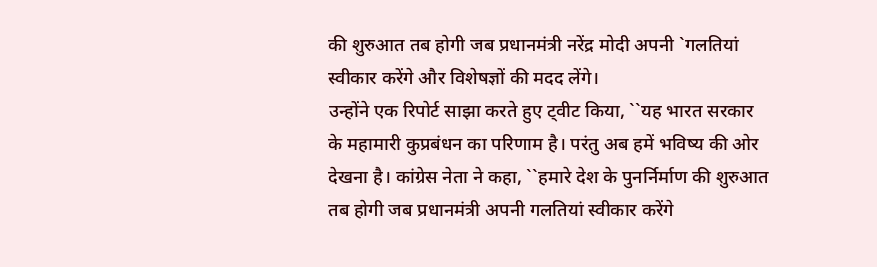की शुरुआत तब होगी जब प्रधानमंत्री नरेंद्र मोदी अपनी `गलतियां स्वीकार करेंगे और विशेषज्ञों की मदद लेंगे।
उन्होंने एक रिपोर्ट साझा करते हुए ट्वीट किया, ``यह भारत सरकार के महामारी कुप्रबंधन का परिणाम है। परंतु अब हमें भविष्य की ओर देखना है। कांग्रेस नेता ने कहा, ``हमारे देश के पुनर्निर्माण की शुरुआत तब होगी जब प्रधानमंत्री अपनी गलतियां स्वीकार करेंगे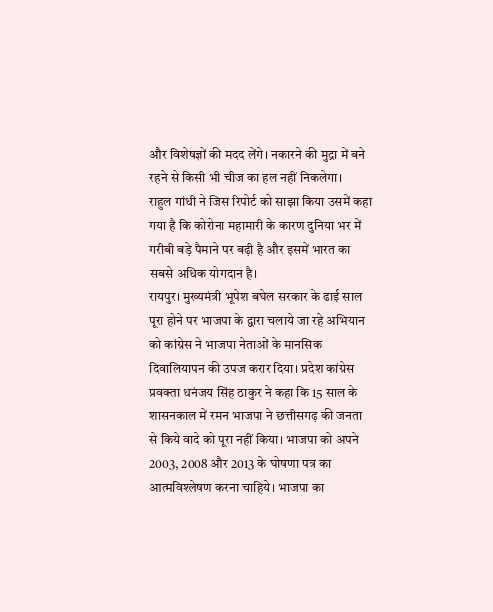और विशेषज्ञों की मदद लेंगे। नकारने की मुद्रा में बने रहने से किसी भी चीज का हल नहीं निकलेगा।
राहुल गांधी ने जिस रिपोर्ट को साझा किया उसमें कहा गया है कि कोरोना महामारी के कारण दुनिया भर में गरीबी बड़े पैमाने पर बढ़ी है और इसमें भारत का सबसे अधिक योगदान है।
रायपुर। मुख्यमंत्री भूपेश बघेल सरकार के ढाई साल पूरा होने पर भाजपा के द्वारा चलाये जा रहे अभियान को कांग्रेस ने भाजपा नेताओं के मानसिक दिवालियापन की उपज करार दिया। प्रदेश कांग्रेस प्रवक्ता धनंजय सिंह ठाकुर ने कहा कि 15 साल के शासनकाल में रमन भाजपा ने छत्तीसगढ़ की जनता से किये वादे को पूरा नहीं किया। भाजपा को अपने 2003, 2008 और 2013 के घोषणा पत्र का आत्मविश्लेषण करना चाहिये। भाजपा का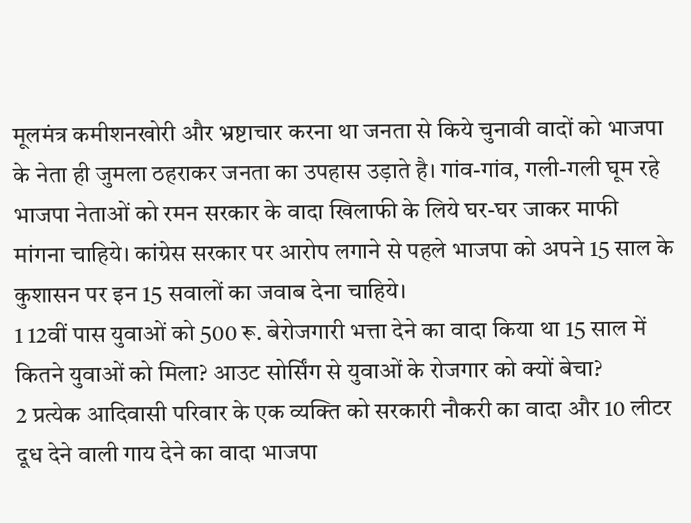मूलमंत्र कमीशनखोरी और भ्रष्टाचार करना था जनता से किये चुनावी वादों को भाजपा के नेता ही जुमला ठहराकर जनता का उपहास उड़ाते है। गांव-गांव, गली-गली घूम रहे भाजपा नेताओं को रमन सरकार के वादा खिलाफी के लिये घर-घर जाकर माफी मांगना चाहिये। कांग्रेस सरकार पर आरोप लगाने से पहले भाजपा को अपने 15 साल के कुशासन पर इन 15 सवालों का जवाब देना चाहिये।
1 12वीं पास युवाओं को 500 रू. बेरोजगारी भत्ता देने का वादा किया था 15 साल में कितने युवाओं को मिला? आउट सोर्सिंग से युवाओं के रोजगार को क्यों बेचा?
2 प्रत्येक आदिवासी परिवार के एक व्यक्ति को सरकारी नौकरी का वादा और 10 लीटर दूध देने वाली गाय देने का वादा भाजपा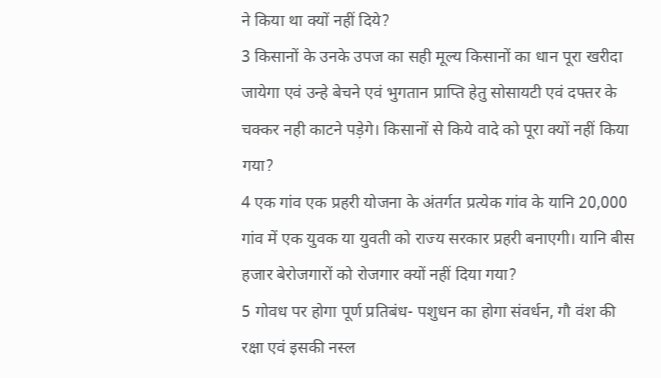ने किया था क्यों नहीं दिये?
3 किसानों के उनके उपज का सही मूल्य किसानों का धान पूरा खरीदा जायेगा एवं उन्हे बेचने एवं भुगतान प्राप्ति हेतु सोसायटी एवं दफ्तर के चक्कर नही काटने पड़ेगे। किसानों से किये वादे को पूरा क्यों नहीं किया गया?
4 एक गांव एक प्रहरी योजना के अंतर्गत प्रत्येक गांव के यानि 20,000 गांव में एक युवक या युवती को राज्य सरकार प्रहरी बनाएगी। यानि बीस हजार बेरोजगारों को रोजगार क्यों नहीं दिया गया?
5 गोवध पर होगा पूर्ण प्रतिबंध- पशुधन का होगा संवर्धन, गौ वंश की रक्षा एवं इसकी नस्ल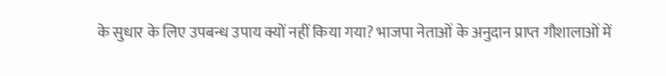के सुधार के लिए उपबन्ध उपाय क्यों नहीं किया गया? भाजपा नेताओं के अनुदान प्राप्त गौशालाओं में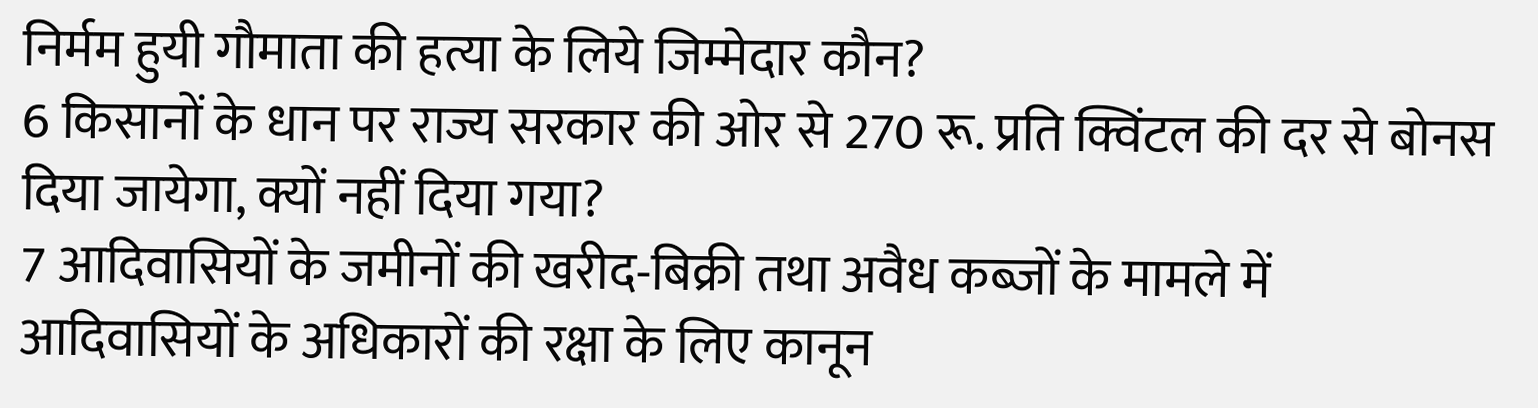निर्मम हुयी गौमाता की हत्या के लिये जिम्मेदार कौन?
6 किसानों के धान पर राज्य सरकार की ओर से 270 रू. प्रति क्विंटल की दर से बोनस दिया जायेगा, क्यों नहीं दिया गया?
7 आदिवासियों के जमीनों की खरीद-बिक्री तथा अवैध कब्जों के मामले में आदिवासियों के अधिकारों की रक्षा के लिए कानून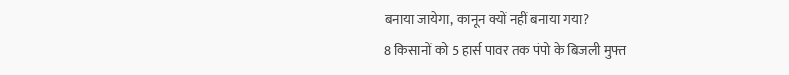बनाया जायेगा, कानून क्यों नहीं बनाया गया?
8 किसानों को 5 हार्स पावर तक पंपो के बिजली मुफ्त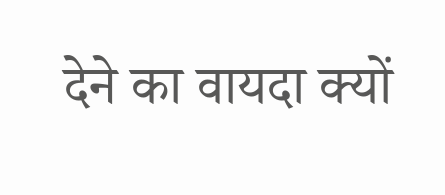देने का वायदा क्यों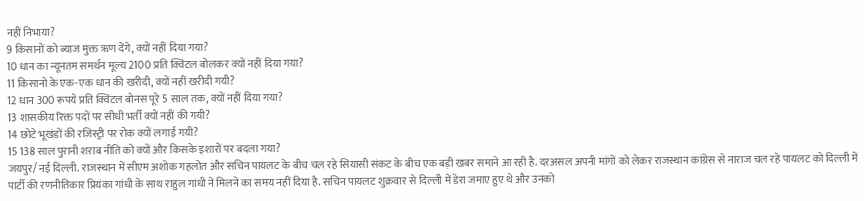नहीं निभाया?
9 किसानों को ब्याज मुक्त ऋण देंगे, क्यों नहीं दिया गया?
10 धान का न्यूनतम समर्थन मूल्य 2100 प्रति क्विंटल बोलकर क्यों नहीं दिया गया?
11 किसानो के एक-एक धान की खरीदी, क्यों नहीं खरीदी गयी?
12 धान 300 रूपये प्रति क्विंटल बोनस पूरे 5 साल तक, क्यों नहीं दिया गया?
13 शासकीय रिक्त पदों पर सीधी भर्ती क्यों नहीं की गयी?
14 छोटे भूखंडों की रजिस्ट्री पर रोक क्यों लगाई गयी?
15 138 साल पुरानी शराब नीति को क्यों और किसके इशारों पर बदला गया?
जयपुर/ नई दिल्ली. राजस्थान में सीएम अशोक गहलोत और सचिन पायलट के बीच चल रहे सियासी संकट के बीच एक बड़ी खबर समाने आ रही है. दरअसल अपनी मांगों को लेकर राजस्थान कांग्रेस से नाराज चल रहे पायलट को दिल्ली में पार्टी की रणनीतिकार प्रियंका गांधी के साथ राहुल गांधी ने मिलने का समय नहीं दिया है. सचिन पायलट शुक्रवार से दिल्ली में डेरा जमाए हुए थे और उनको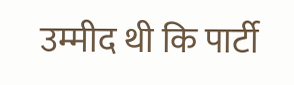उम्मीद थी कि पार्टी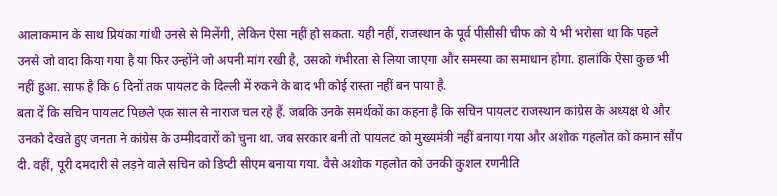आलाकमान के साथ प्रियंका गांधी उनसे से मिलेंगी, लेकिन ऐसा नहीं हो सकता. यही नहीं, राजस्थान के पूर्व पीसीसी चीफ को ये भी भरोसा था कि पहले उनसे जो वादा किया गया है या फिर उन्होंने जो अपनी मांग रखी है, उसको गंभीरता से लिया जाएगा और समस्या का समाधान होगा. हालांकि ऐसा कुछ भी नहीं हुआ. साफ है कि 6 दिनों तक पायलट के दिल्ली में रुकने के बाद भी कोई रास्ता नहीं बन पाया है.
बता दें कि सचिन पायलट पिछले एक साल से नाराज चल रहे हैं. जबकि उनके समर्थकों का कहना है कि सचिन पायलट राजस्थान कांग्रेस के अध्यक्ष थे और उनको देखते हुए जनता ने कांग्रेस के उम्मीदवारों को चुना था. जब सरकार बनी तो पायलट को मुख्यमंत्री नहीं बनाया गया और अशोक गहलोत को कमान सौंप दी. वहीं, पूरी दमदारी से लड़ने वाले सचिन को डिप्टी सीएम बनाया गया. वैसे अशोक गहलोत को उनकी कुशल रणनीति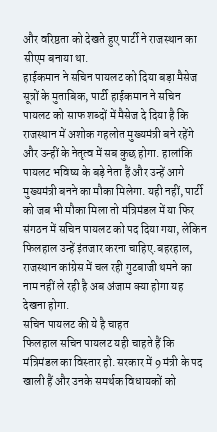और वरिष्ठता को देखते हुए पार्टी ने राजस्थान का सीएम बनाया था.
हाईकमान ने सचिन पायलट को दिया बड़ा मैसेज
सूत्रों के मुताबिक, पार्टी हाईकमान ने सचिन पायलट को साफ शब्दों में मैसेज दे दिया है कि राजस्थान में अशोक गहलोत मुख्यमंत्री बने रहेंगे और उन्हीं के नेतृत्व में सब कुछ होगा. हालांकि पायलट भविष्य के बड़े नेता हैं और उन्हें आगे मुख्यमंत्री बनने का मौका मिलेगा. यही नहीं, पार्टी को जब भी मौका मिला तो मंत्रिमंडल में या फिर संगठन में सचिन पायलट को पद दिया गया, लेकिन फिलहाल उन्हें इंतजार करना चाहिए.बहरहाल, राजस्थान कांग्रेस में चल रही गुटबाजी थमने का नाम नहीं ले रही है अब अंजाम क्या होगा यह देखना होगा.
सचिन पायलट की ये है चाहत
फिलहाल सचिन पायलट यही चाहते हैं कि मंत्रिमंडल का विस्तार हो. सरकार में 9 मंत्री के पद खाली हैं और उनके समर्थक विधायकों को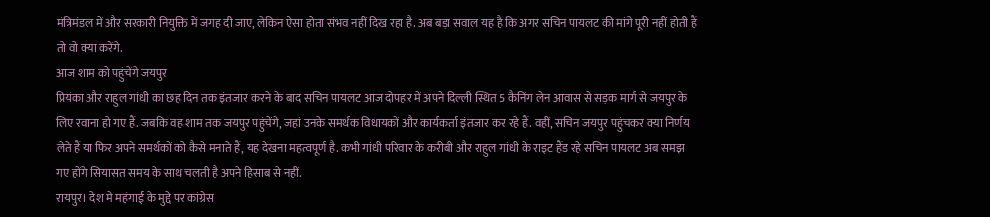मंत्रिमंडल में और सरकारी नियुक्ति में जगह दी जाए, लेकिन ऐसा होता संभव नहीं दिख रहा है. अब बड़ा सवाल यह है कि अगर सचिन पायलट की मांगे पूरी नहीं होती हैं तो वो क्या करेंगे.
आज शाम को पहुंचेंगे जयपुर
प्रियंका और राहुल गांधी का छह दिन तक इंतजार करने के बाद सचिन पायलट आज दोपहर में अपने दिल्ली स्थित 5 कैनिंग लेन आवास से सड़क मार्ग से जयपुर के लिए रवाना हो गए हैं. जबकि वह शाम तक जयपुर पहुंचेंगे, जहां उनके समर्थक विधायकों और कार्यकर्ता इंतजार कर रहे हैं. वहीं, सचिन जयपुर पहुंचकर क्या निर्णय लेते हैं या फिर अपने समर्थकों को कैसे मनाते हैं, यह देखना महत्वपूर्ण है. कभी गांधी परिवार के करीबी और राहुल गांधी के राइट हैंड रहे सचिन पायलट अब समझ गए होंगे सियासत समय के साथ चलती है अपने हिसाब से नहीं.
रायपुर। देश मे महंगाई के मुद्दे पर कांग्रेस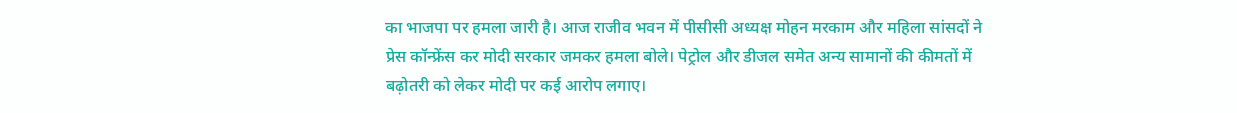का भाजपा पर हमला जारी है। आज राजीव भवन में पीसीसी अध्यक्ष मोहन मरकाम और महिला सांसदों ने प्रेस कॉन्फ्रेंस कर मोदी सरकार जमकर हमला बोले। पेट्रोल और डीजल समेत अन्य सामानों की कीमतों में बढ़ोतरी को लेकर मोदी पर कई आरोप लगाए।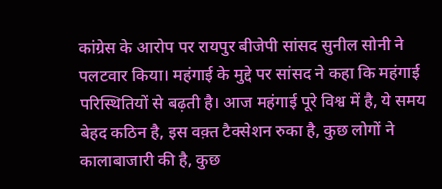कांग्रेस के आरोप पर रायपुर बीजेपी सांसद सुनील सोनी ने पलटवार किया। महंगाई के मुद्दे पर सांसद ने कहा कि महंगाई परिस्थितियों से बढ़ती है। आज महंगाई पूरे विश्व में है, ये समय बेहद कठिन है, इस वक़्त टैक्सेशन रुका है, कुछ लोगों ने कालाबाजारी की है, कुछ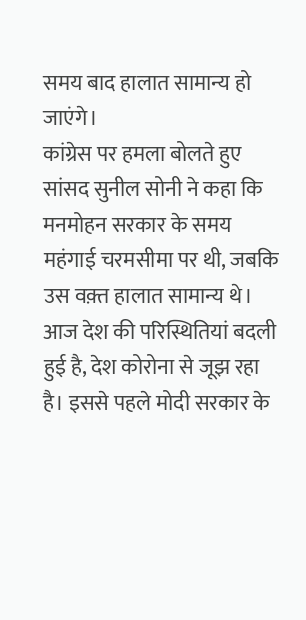समय बाद हालात सामान्य हो जाएंगे।
कांग्रेस पर हमला बोलते हुए सांसद सुनील सोनी ने कहा कि मनमोहन सरकार के समय महंगाई चरमसीमा पर थी, जबकि उस वक़्त हालात सामान्य थे। आज देश की परिस्थितियां बदली हुई है, देश कोरोना से जूझ रहा है। इससे पहले मोदी सरकार के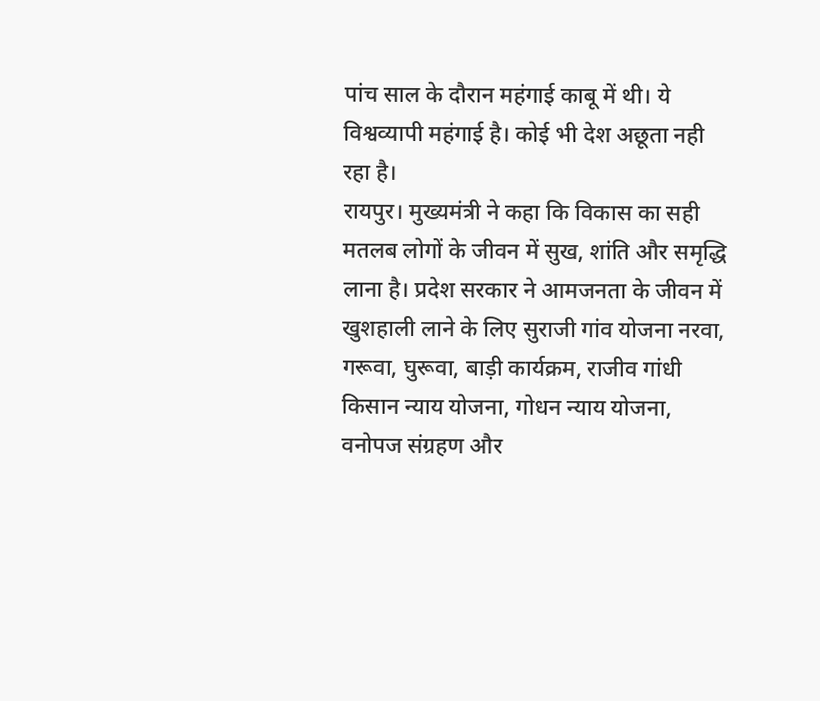पांच साल के दौरान महंगाई काबू में थी। ये विश्वव्यापी महंगाई है। कोई भी देश अछूता नही रहा है।
रायपुर। मुख्यमंत्री ने कहा कि विकास का सही मतलब लोगों के जीवन में सुख, शांति और समृद्धि लाना है। प्रदेश सरकार ने आमजनता के जीवन में खुशहाली लाने के लिए सुराजी गांव योजना नरवा, गरूवा, घुरूवा, बाड़ी कार्यक्रम, राजीव गांधी किसान न्याय योजना, गोधन न्याय योजना, वनोपज संग्रहण और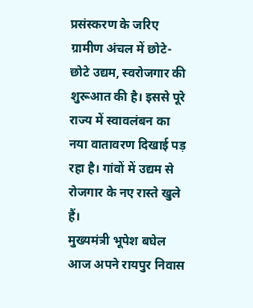प्रसंस्करण के जरिए ग्रामीण अंचल में छोटे-छोटे उद्यम, स्वरोजगार की शुरूआत की है। इससे पूरे राज्य में स्वावलंबन का नया वातावरण दिखाई पड़ रहा है। गांवों में उद्यम से रोजगार के नए रास्ते खुले हैं।
मुख्यमंत्री भूपेश बघेल आज अपने रायपुर निवास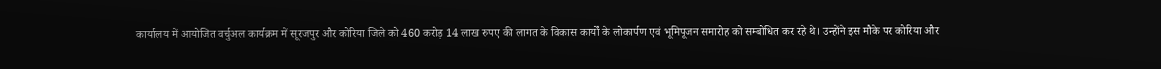कार्यालय में आयोजित वर्चुअल कार्यक्रम में सूरजपुर और कोरिया जिले को 460 करोड़ 14 लाख रुपए की लागत के विकास कार्यों के लोकार्पण एवं भूमिपूजन समारोह को सम्बोधित कर रहे थे। उन्होंने इस मौके पर कोरिया और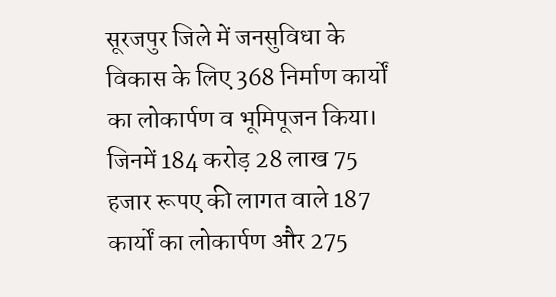सूरजपुर जिले में जनसुविधा के विकास के लिए 368 निर्माण कार्यों का लोकार्पण व भूमिपूजन किया। जिनमें 184 करोड़ 28 लाख 75 हजार रूपए की लागत वाले 187 कार्यों का लोकार्पण और 275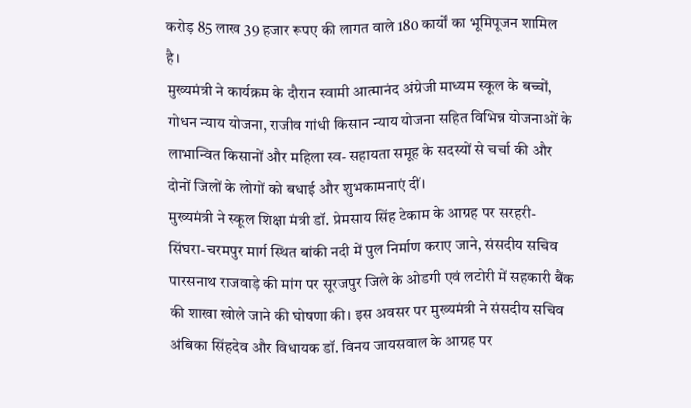करोड़ 85 लाख 39 हजार रूपए की लागत वाले 180 कार्यों का भूमिपूजन शामिल है।
मुख्यमंत्री ने कार्यक्रम के दौरान स्वामी आत्मानंद अंग्रेजी माध्यम स्कूल के बच्चों, गोधन न्याय योजना, राजीव गांधी किसान न्याय योजना सहित विभिन्न योजनाओं के लाभान्वित किसानों और महिला स्व- सहायता समूह के सदस्यों से चर्चा की और दोनों जिलों के लोगों को बधाई और शुभकामनाएं दीं।
मुख्यमंत्री ने स्कूल शिक्षा मंत्री डॉ. प्रेमसाय सिंह टेकाम के आग्रह पर सरहरी- सिंघरा-चरमपुर मार्ग स्थित बांकी नदी में पुल निर्माण कराए जाने, संसदीय सचिव पारसनाथ राजवाड़े की मांग पर सूरजपुर जिले के ओडगी एवं लटोरी में सहकारी बैंक की शाखा खोले जाने की घोषणा की। इस अवसर पर मुख्यमंत्री ने संसदीय सचिव अंबिका सिंहदेव और विधायक डॉ. विनय जायसवाल के आग्रह पर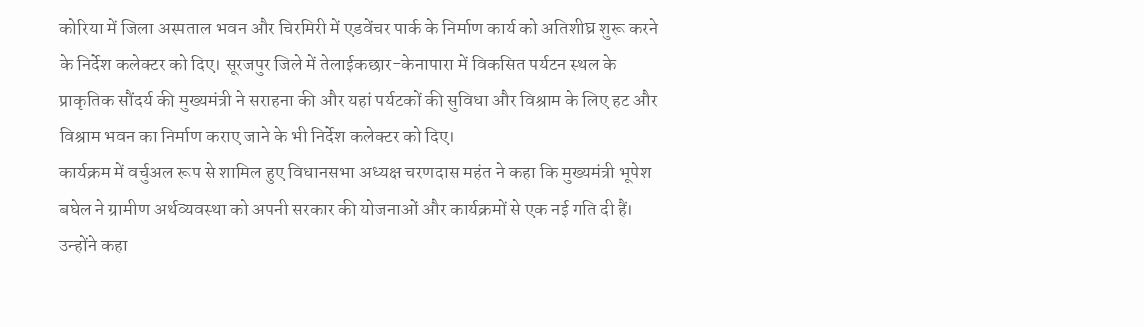कोरिया में जिला अस्पताल भवन और चिरमिरी में एडवेंचर पार्क के निर्माण कार्य को अतिशीघ्र शुरू करने के निर्देश कलेक्टर को दिए। सूरजपुर जिले में तेलाईकछार-केनापारा में विकसित पर्यटन स्थल के प्राकृतिक सौंदर्य की मुख्यमंत्री ने सराहना की और यहां पर्यटकों की सुविधा और विश्राम के लिए हट और विश्राम भवन का निर्माण कराए जाने के भी निर्देश कलेक्टर को दिए।
कार्यक्रम में वर्चुअल रूप से शामिल हुए विधानसभा अध्यक्ष चरणदास महंत ने कहा कि मुख्यमंत्री भूपेश बघेल ने ग्रामीण अर्थव्यवस्था को अपनी सरकार की योजनाओं और कार्यक्रमों से एक नई गति दी हैं। उन्होंने कहा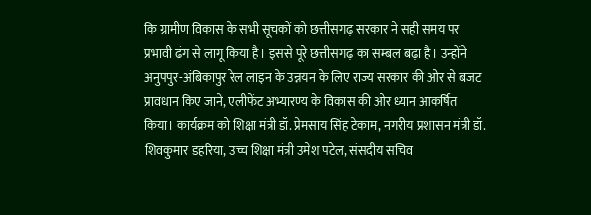कि ग्रामीण विकास के सभी सूचकों को छत्तीसगढ़ सरकार ने सही समय पर प्रभावी ढंग से लागू किया है। इससे पूरे छत्तीसगढ़ का सम्बल बढ़ा है। उन्होंने अनुपपुर-अंबिकापुर रेल लाइन के उन्नयन के लिए राज्य सरकार की ओर से बजट प्रावधान किए जाने, एलीफेंट अभ्यारण्य के विकास की ओर ध्यान आकर्षित किया। कार्यक्रम को शिक्षा मंत्री डॉ. प्रेमसाय सिंह टेकाम, नगरीय प्रशासन मंत्री डॉ. शिवकुमार डहरिया, उच्च शिक्षा मंत्री उमेश पटेल, संसदीय सचिव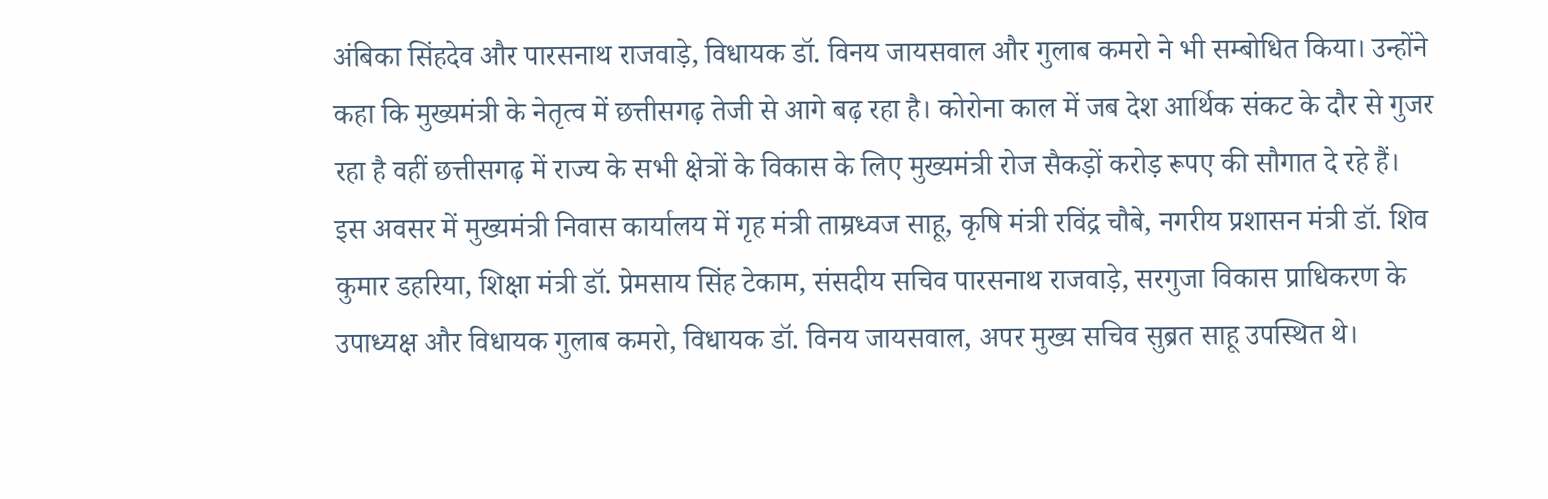अंबिका सिंहदेव और पारसनाथ राजवाड़े, विधायक डॉ. विनय जायसवाल और गुलाब कमरो ने भी सम्बोधित किया। उन्होंने कहा कि मुख्यमंत्री के नेतृत्व में छत्तीसगढ़ तेजी से आगे बढ़ रहा है। कोरोना काल में जब देश आर्थिक संकट के दौर से गुजर रहा है वहीं छत्तीसगढ़ में राज्य के सभी क्षेत्रों के विकास के लिए मुख्यमंत्री रोज सैकड़ों करोड़ रूपए की सौगात दे रहे हैं।
इस अवसर में मुख्यमंत्री निवास कार्यालय में गृह मंत्री ताम्रध्वज साहू, कृषि मंत्री रविंद्र चौबे, नगरीय प्रशासन मंत्री डॉ. शिव कुमार डहरिया, शिक्षा मंत्री डॉ. प्रेमसाय सिंह टेकाम, संसदीय सचिव पारसनाथ राजवाड़े, सरगुजा विकास प्राधिकरण के उपाध्यक्ष और विधायक गुलाब कमरो, विधायक डॉ. विनय जायसवाल, अपर मुख्य सचिव सुब्रत साहू उपस्थित थे।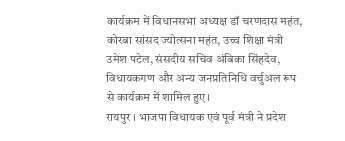कार्यक्रम में विधानसभा अध्यक्ष डॉ चरणदास महंत, कोरबा सांसद ज्योत्सना महंत, उच्च शिक्षा मंत्री उमेश पटेल, संसदीय सचिव अंबिका सिंहदेव, विधायकगण और अन्य जनप्रतिनिधि वर्चुअल रूप से कार्यक्रम में शामिल हुए।
रायपुर । भाजपा विधायक एवं पूर्व मंत्री ने प्रदेश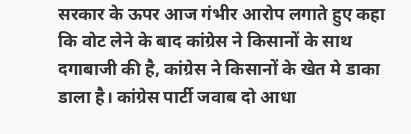सरकार के ऊपर आज गंभीर आरोप लगाते हुए कहा कि वोट लेने के बाद कांग्रेस ने किसानों के साथ दगाबाजी की है, कांग्रेस ने किसानों के खेत मे डाका डाला है। कांग्रेस पार्टी जवाब दो आधा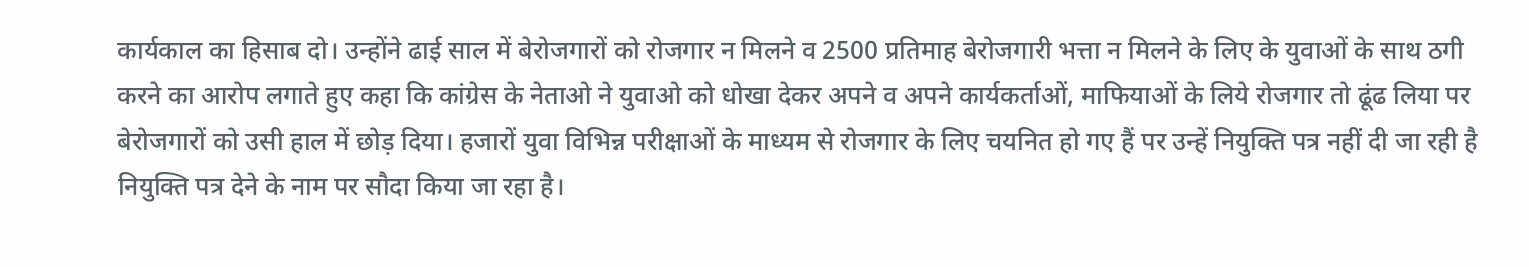कार्यकाल का हिसाब दो। उन्होंने ढाई साल में बेरोजगारों को रोजगार न मिलने व 2500 प्रतिमाह बेरोजगारी भत्ता न मिलने के लिए के युवाओं के साथ ठगी करने का आरोप लगाते हुए कहा कि कांग्रेस के नेताओ ने युवाओ को धोखा देकर अपने व अपने कार्यकर्ताओं, माफियाओं के लिये रोजगार तो ढूंढ लिया पर बेरोजगारों को उसी हाल में छोड़ दिया। हजारों युवा विभिन्न परीक्षाओं के माध्यम से रोजगार के लिए चयनित हो गए हैं पर उन्हें नियुक्ति पत्र नहीं दी जा रही है नियुक्ति पत्र देने के नाम पर सौदा किया जा रहा है।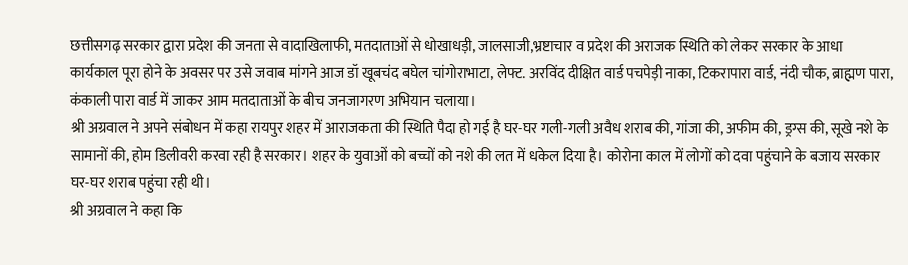छत्तीसगढ़ सरकार द्वारा प्रदेश की जनता से वादाखिलाफी, मतदाताओं से धोखाधड़ी, जालसाजी,भ्रष्टाचार व प्रदेश की अराजक स्थिति को लेकर सरकार के आधा कार्यकाल पूरा होने के अवसर पर उसे जवाब मांगने आज डॉ खूबचंद बघेल चांगोराभाटा, लेफ्ट. अरविंद दीक्षित वार्ड पचपेड़ी नाका, टिकरापारा वार्ड, नंदी चौक, ब्राह्मण पारा, कंकाली पारा वार्ड में जाकर आम मतदाताओं के बीच जनजागरण अभियान चलाया।
श्री अग्रवाल ने अपने संबोधन में कहा रायपुर शहर में आराजकता की स्थिति पैदा हो गई है घर-घर गली-गली अवैध शराब की, गांजा की, अफीम की, ड्रग्स की, सूखे नशे के सामानों की, होम डिलीवरी करवा रही है सरकार। शहर के युवाओं को बच्चों को नशे की लत में धकेल दिया है। कोरोना काल में लोगों को दवा पहुंचाने के बजाय सरकार घर-घर शराब पहुंचा रही थी।
श्री अग्रवाल ने कहा कि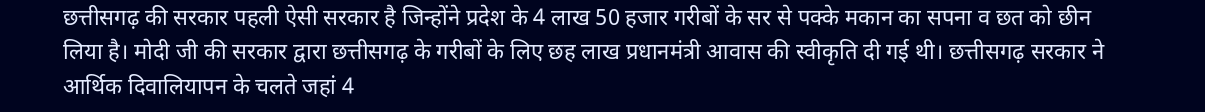छत्तीसगढ़ की सरकार पहली ऐसी सरकार है जिन्होंने प्रदेश के 4 लाख 50 हजार गरीबों के सर से पक्के मकान का सपना व छत को छीन लिया है। मोदी जी की सरकार द्वारा छत्तीसगढ़ के गरीबों के लिए छह लाख प्रधानमंत्री आवास की स्वीकृति दी गई थी। छत्तीसगढ़ सरकार ने आर्थिक दिवालियापन के चलते जहां 4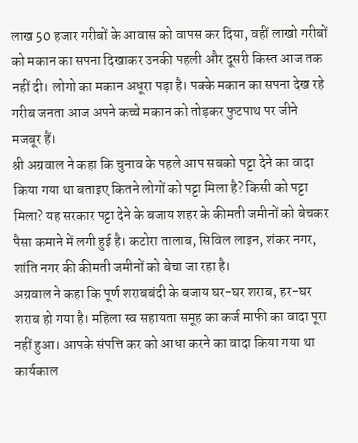लाख 50 हजार गरीबों के आवास को वापस कर दिया, वहीं लाखो गरीबों को मकान का सपना दिखाकर उनकी पहली और दूसरी किस्त आज तक नहीं दी। लोगो का मकान अधूरा पड़ा है। पक्के मकान का सपना देख रहे गरीब जनता आज अपने कच्चे मकान को तोड़कर फुटपाथ पर जीने मजबूर हैं।
श्री अग्रवाल ने कहा कि चुनाव के पहले आप सबको पट्टा देने का वादा किया गया था बताइए कितने लोगों को पट्टा मिला है? किसी को पट्टा मिला? यह सरकार पट्टा देने के बजाय शहर के कीमती जमीनों को बेचकर पैसा कमाने में लगी हुई है। कटोरा तालाब, सिविल लाइन, शंकर नगर, शांति नगर की कीमती जमीनों को बेचा जा रहा है।
अग्रवाल ने कहा कि पूर्ण शराबबंदी के बजाय घर-घर शराब, हर-घर शराब हो गया है। महिला स्व सहायता समूह का कर्ज माफी का वादा पूरा नहीं हुआ। आपके संपत्ति कर को आधा करने का वादा किया गया था कार्यकाल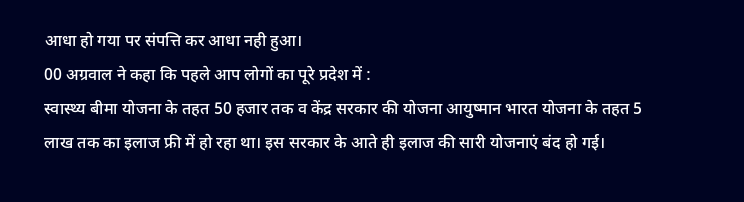आधा हो गया पर संपत्ति कर आधा नही हुआ।
00 अग्रवाल ने कहा कि पहले आप लोगों का पूरे प्रदेश में :
स्वास्थ्य बीमा योजना के तहत 50 हजार तक व केंद्र सरकार की योजना आयुष्मान भारत योजना के तहत 5 लाख तक का इलाज फ्री में हो रहा था। इस सरकार के आते ही इलाज की सारी योजनाएं बंद हो गई।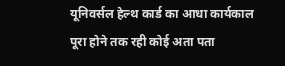यूनिवर्सल हेल्थ कार्ड का आधा कार्यकाल पूरा होने तक रही कोई अता पता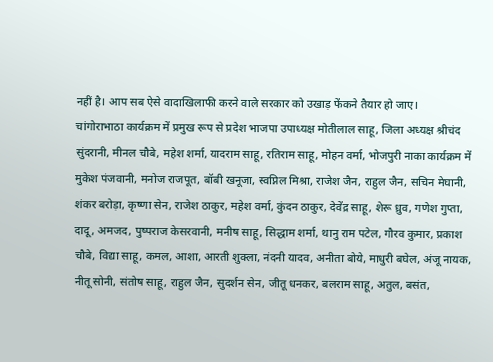नहीं है। आप सब ऐसे वादाखिलाफी करने वाले सरकार को उखाड़ फेंकने तैयार हो जाए।
चांगोराभाठा कार्यक्रम में प्रमुख रूप से प्रदेश भाजपा उपाध्यक्ष मोतीलाल साहू, जिला अध्यक्ष श्रीचंद सुंदरानी, मीनल चौबे, महेश शर्मा, यादराम साहू, रतिराम साहू, मोहन वर्मा, भोजपुरी नाका कार्यक्रम में मुकेश पंजवानी, मनोज राजपूत, बॉबी खनूजा, स्वप्निल मिश्रा, राजेश जैन, राहुल जैन, सचिन मेघानी, शंकर बरोड़ा, कृष्णा सेन, राजेश ठाकुर, महेश वर्मा, कुंदन ठाकुर, देवेंद्र साहू, शेरू ध्रुव, गणेश गुप्ता, दादू, अमजद, पुष्पराज केसरवानी, मनीष साहू, सिद्धाम शर्मा, थानु राम पटेल, गौरव कुमार, प्रकाश चौबे, विद्या साहू, कमल, आशा, आरती शुक्ला, नंदनी यादव, अनीता बोये, माधुरी बघेल, अंजू नायक, नीतू सोनी, संतोष साहू, राहुल जैन, सुदर्शन सेन, जीतू धनकर, बलराम साहू, अतुल, बसंत,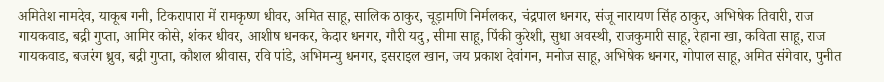अमितेश नामदेव, याकूब गनी, टिकरापारा में रामकृष्ण धीवर, अमित साहू, सालिक ठाकुर, चूड़ामणि निर्मलकर, चंद्रपाल धनगर, संजू नारायण सिंह ठाकुर, अभिषेक तिवारी, राज गायकवाड, बद्री गुप्ता, आमिर कोसे, शंकर धीवर, आशीष धनकर, केदार धनगर, गौरी यदु, सीमा साहू, पिंकी कुरेशी, सुधा अवस्थी, राजकुमारी साहू, रेहाना खा, कविता साहू, राज गायकवाड, बजरंग ध्रुव, बद्री गुप्ता, कौशल श्रीवास, रवि पांडे, अभिमन्यु धनगर, इसराइल खान, जय प्रकाश देवांगन, मनोज साहू, अभिषेक धनगर, गोपाल साहू, अमित संगेवार, पुनीत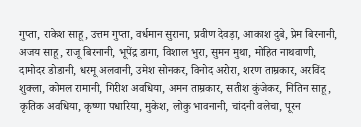गुप्ता, राकेश साहू, उत्तम गुप्ता, वर्धमान सुराना, प्रवीण देवड़ा, आकाश दुबे, प्रेम बिरनानी, अजय साहू, राजू बिरनानी, भूपेंद्र डागा, विशाल भुरा, सुमन मुथा, मोहित नाथवाणी, दामोदर डोडानी, धरमू अलवानी, उमेश सोनकर, विनोद अरोरा, शरण ताम्रकार, अरविंद शुक्ला, कोमल रामानी, गिरीश अवधिया, अमन ताम्रकार, सतीश कुंजेकर, नितिन साहू, कृतिक अवधिया, कृष्णा पधारिया, मुकेश, लोकु भावनानी, चांदनी वलेचा, पूरन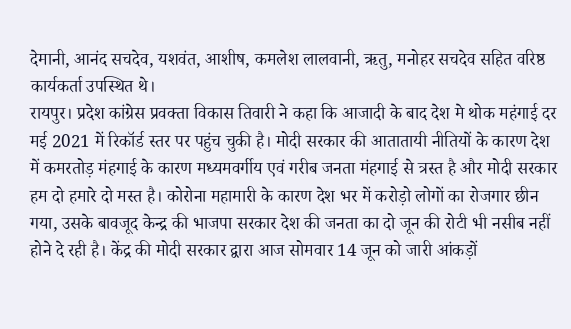देमानी, आनंद सचदेव, यशवंत, आशीष, कमलेश लालवानी, ऋतु, मनोहर सचदेव सहित वरिष्ठ कार्यकर्ता उपस्थित थे।
रायपुर। प्रदेश कांग्रेस प्रवक्ता विकास तिवारी ने कहा कि आजादी के बाद देश मे थोक महंगाई दर मई 2021 में रिकॉर्ड स्तर पर पहुंच चुकी है। मोदी सरकार की आतातायी नीतियों के कारण देश में कमरतोड़ मंहगाई के कारण मध्यमवर्गीय एवं गरीब जनता मंहगाई से त्रस्त है और मोदी सरकार हम दो हमारे दो मस्त है। कोरोना महामारी के कारण देश भर में करोड़ो लोगों का रोजगार छीन गया, उसके बावजूद केन्द्र की भाजपा सरकार देश की जनता का दो जून की रोटी भी नसीब नहीं होने दे रही है। केंद्र की मोदी सरकार द्वारा आज सोमवार 14 जून को जारी आंकड़ों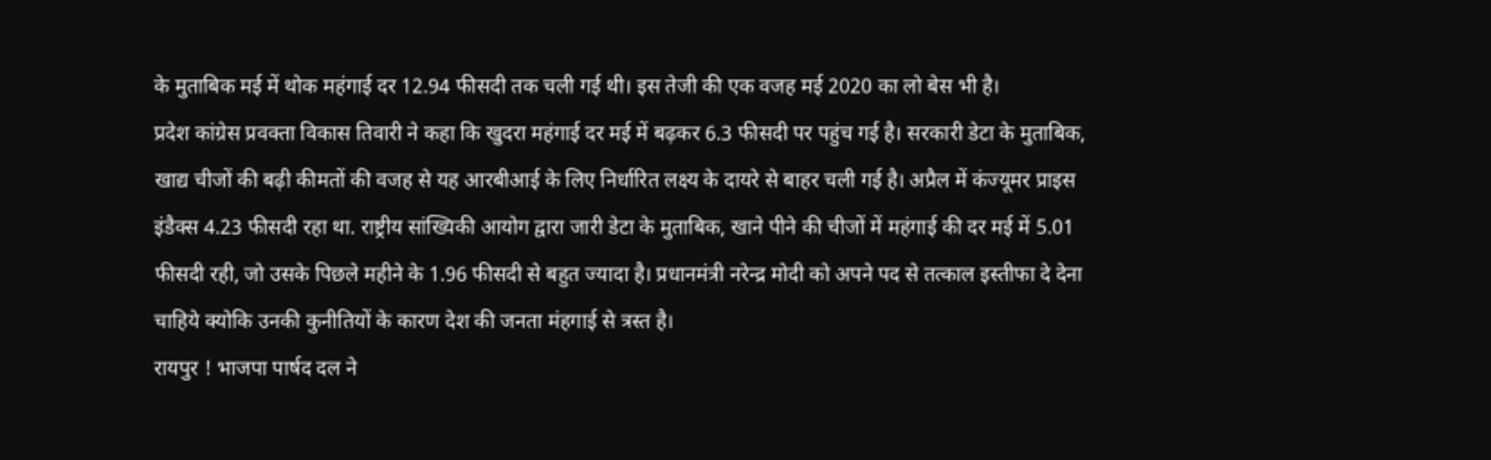के मुताबिक मई में थोक महंगाई दर 12.94 फीसदी तक चली गई थी। इस तेजी की एक वजह मई 2020 का लो बेस भी है।
प्रदेश कांग्रेस प्रवक्ता विकास तिवारी ने कहा कि खुदरा महंगाई दर मई में बढ़कर 6.3 फीसदी पर पहुंच गई है। सरकारी डेटा के मुताबिक, खाद्य चीजों की बढ़ी कीमतों की वजह से यह आरबीआई के लिए निर्धारित लक्ष्य के दायरे से बाहर चली गई है। अप्रैल में कंज्यूमर प्राइस इंडैक्स 4.23 फीसदी रहा था. राष्ट्रीय सांख्यिकी आयोग द्वारा जारी डेटा के मुताबिक, खाने पीने की चीजों में महंगाई की दर मई में 5.01 फीसदी रही, जो उसके पिछले महीने के 1.96 फीसदी से बहुत ज्यादा है। प्रधानमंत्री नरेन्द्र मोदी को अपने पद से तत्काल इस्तीफा दे देना चाहिये क्योकि उनकी कुनीतियों के कारण देश की जनता मंहगाई से त्रस्त है।
रायपुर ! भाजपा पार्षद दल ने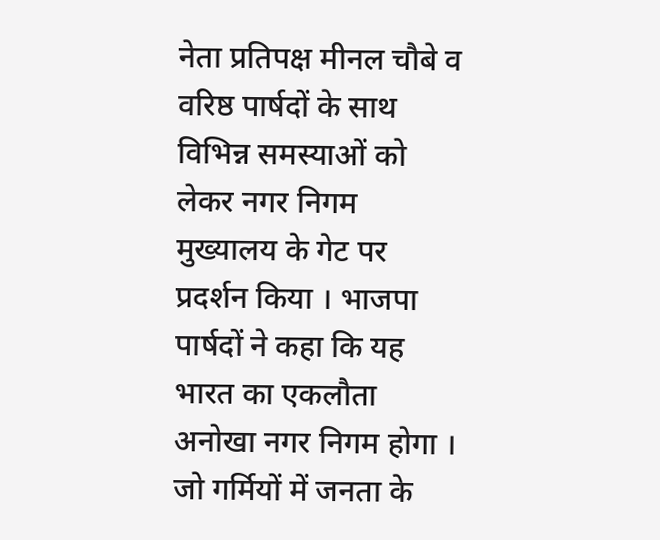नेता प्रतिपक्ष मीनल चौबे व वरिष्ठ पार्षदों के साथ विभिन्न समस्याओं को लेकर नगर निगम मुख्यालय के गेट पर प्रदर्शन किया । भाजपा पार्षदों ने कहा कि यह भारत का एकलौता अनोखा नगर निगम होगा । जो गर्मियों में जनता के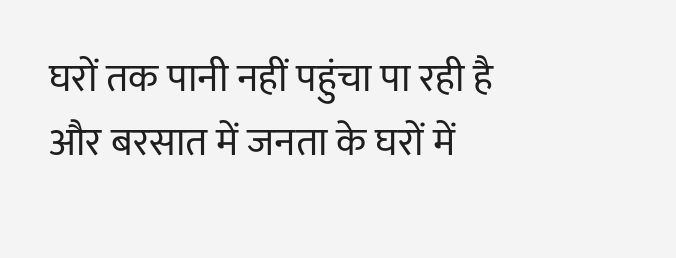घरों तक पानी नहीं पहुंचा पा रही है और बरसात में जनता के घरों में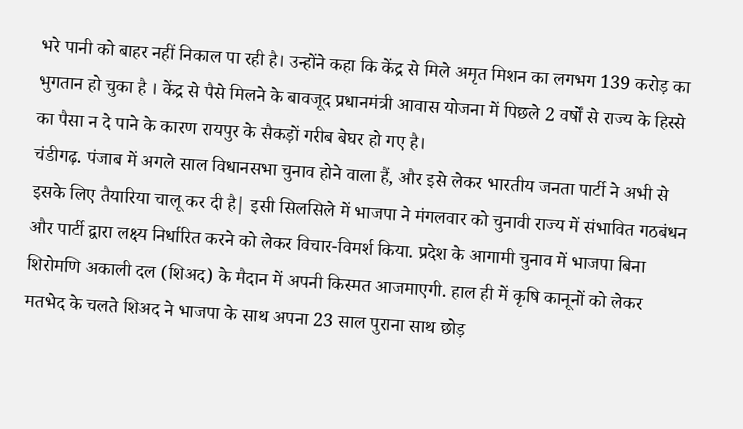भरे पानी को बाहर नहीं निकाल पा रही है। उन्होंने कहा कि केंद्र से मिले अमृत मिशन का लगभग 139 करोड़ का भुगतान हो चुका है । केंद्र से पैसे मिलने के बावजूद प्रधानमंत्री आवास योजना में पिछले 2 वर्षों से राज्य के हिस्से का पैसा न दे पाने के कारण रायपुर के सैकड़ों गरीब बेघर हो गए है।
चंडीगढ़. पंजाब में अगले साल विधानसभा चुनाव होने वाला हैं, और इसे लेकर भारतीय जनता पार्टी ने अभी से इसके लिए तैयारिया चालू कर दी है| इसी सिलसिले में भाजपा ने मंगलवार को चुनावी राज्य में संभावित गठबंधन और पार्टी द्वारा लक्ष्य निर्धारित करने को लेकर विचार-विमर्श किया. प्रदेश के आगामी चुनाव में भाजपा बिना शिरोमणि अकाली दल (शिअद) के मैदान में अपनी किस्मत आजमाएगी. हाल ही में कृषि कानूनों को लेकर मतभेद के चलते शिअद ने भाजपा के साथ अपना 23 साल पुराना साथ छोड़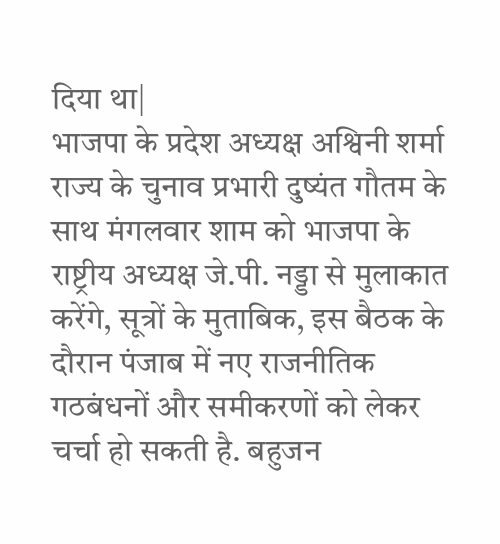दिया था|
भाजपा के प्रदेश अध्यक्ष अश्विनी शर्मा राज्य के चुनाव प्रभारी दुष्यंत गौतम के साथ मंगलवार शाम को भाजपा के राष्ट्रीय अध्यक्ष जे.पी. नड्डा से मुलाकात करेंगे, सूत्रों के मुताबिक, इस बैठक के दौरान पंजाब में नए राजनीतिक गठबंधनों और समीकरणों को लेकर चर्चा हो सकती है. बहुजन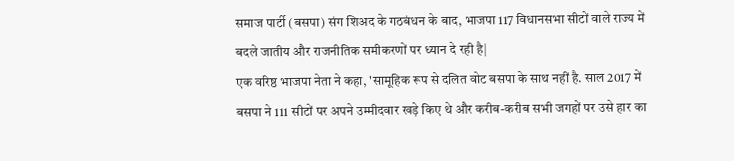समाज पार्टी (बसपा) संग शिअद के गठबंधन के बाद, भाजपा 117 विधानसभा सीटों वाले राज्य में बदले जातीय और राजनीतिक समीकरणों पर ध्यान दे रही है|
एक वरिष्ठ भाजपा नेता ने कहा, 'सामूहिक रूप से दलित वोट बसपा के साथ नहीं है. साल 2017 में बसपा ने 111 सीटों पर अपने उम्मीदवार खड़े किए थे और करीब-करीब सभी जगहों पर उसे हार का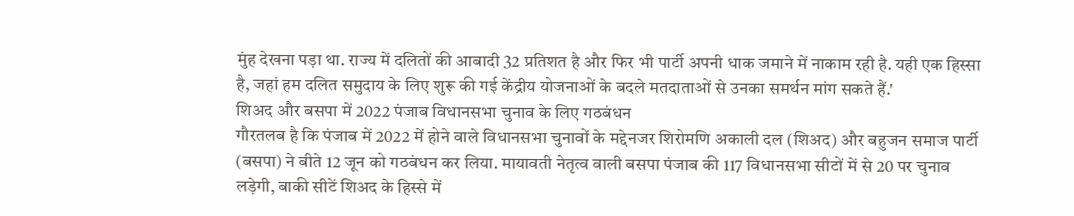मुंह देखना पड़ा था. राज्य में दलितों की आबादी 32 प्रतिशत है और फिर भी पार्टी अपनी धाक जमाने में नाकाम रही है. यही एक हिस्सा है, जहां हम दलित समुदाय के लिए शुरू की गई केंद्रीय योजनाओं के बदले मतदाताओं से उनका समर्थन मांग सकते हैं.'
शिअद और बसपा में 2022 पंजाब विधानसभा चुनाव के लिए गठबंधन
गौरतलब है कि पंजाब में 2022 में होने वाले विधानसभा चुनावों के मद्देनजर शिरोमणि अकाली दल (शिअद) और बहुजन समाज पार्टी (बसपा) ने बीते 12 जून को गठबंधन कर लिया. मायावती नेतृत्व वाली बसपा पंजाब की 117 विधानसभा सीटों में से 20 पर चुनाव लड़ेगी, बाकी सीटें शिअद के हिस्से में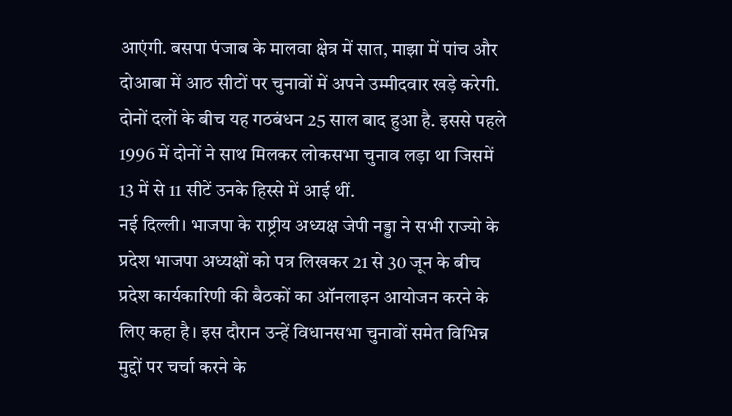आएंगी. बसपा पंजाब के मालवा क्षेत्र में सात, माझा में पांच और दोआबा में आठ सीटों पर चुनावों में अपने उम्मीदवार खड़े करेगी. दोनों दलों के बीच यह गठबंधन 25 साल बाद हुआ है. इससे पहले 1996 में दोनों ने साथ मिलकर लोकसभा चुनाव लड़ा था जिसमें 13 में से 11 सीटें उनके हिस्से में आई थीं.
नई दिल्ली। भाजपा के राष्ट्रीय अध्यक्ष जेपी नड्डा ने सभी राज्यो के प्रदेश भाजपा अध्यक्षों को पत्र लिखकर 21 से 30 जून के बीच प्रदेश कार्यकारिणी की बैठकों का ऑनलाइन आयोजन करने के लिए कहा है। इस दौरान उन्हें विधानसभा चुनावों समेत विभिन्न मुद्दों पर चर्चा करने के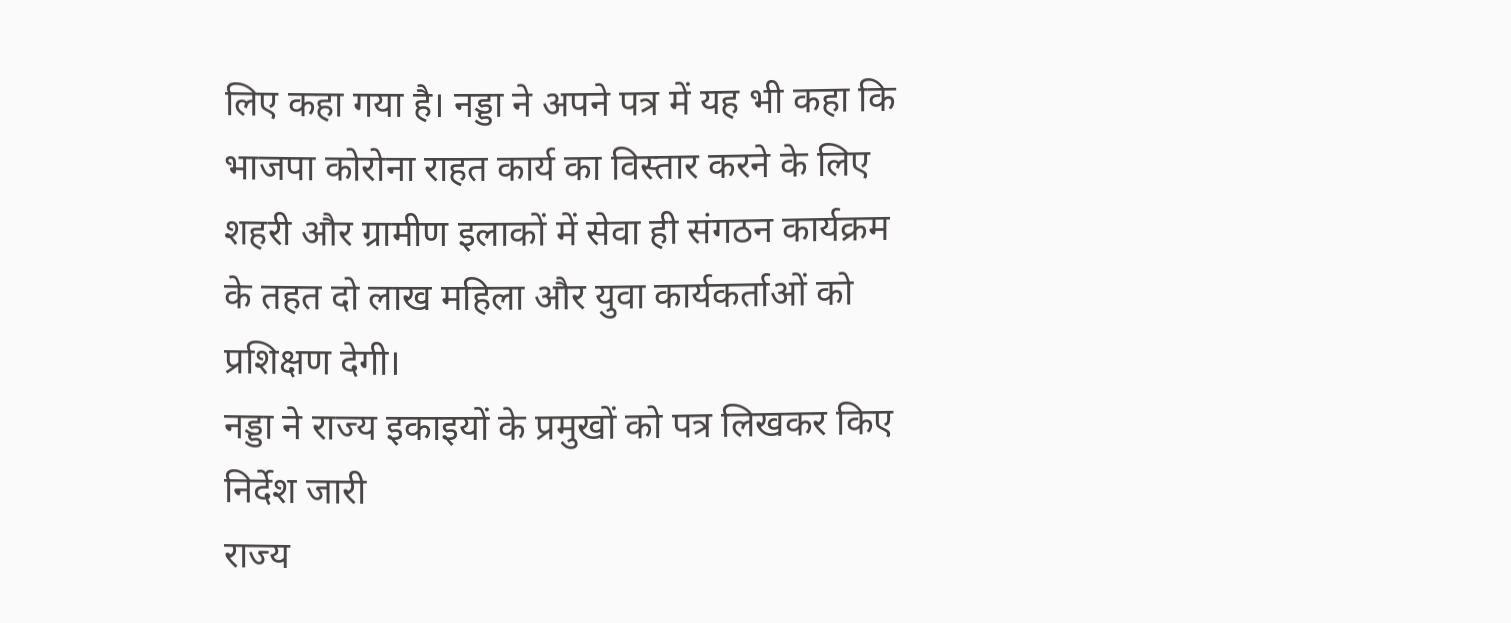लिए कहा गया है। नड्डा ने अपने पत्र में यह भी कहा कि भाजपा कोरोना राहत कार्य का विस्तार करने के लिए शहरी और ग्रामीण इलाकों में सेवा ही संगठन कार्यक्रम के तहत दो लाख महिला और युवा कार्यकर्ताओं को प्रशिक्षण देगी।
नड्डा ने राज्य इकाइयों के प्रमुखों को पत्र लिखकर किए निर्देश जारी
राज्य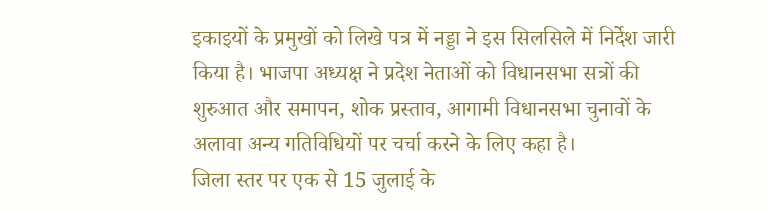इकाइयों के प्रमुखों को लिखे पत्र में नड्डा ने इस सिलसिले में निर्देश जारी किया है। भाजपा अध्यक्ष ने प्रदेश नेताओं को विधानसभा सत्रों की शुरुआत और समापन, शोक प्रस्ताव, आगामी विधानसभा चुनावों के अलावा अन्य गतिविधियों पर चर्चा करने के लिए कहा है।
जिला स्तर पर एक से 15 जुलाई के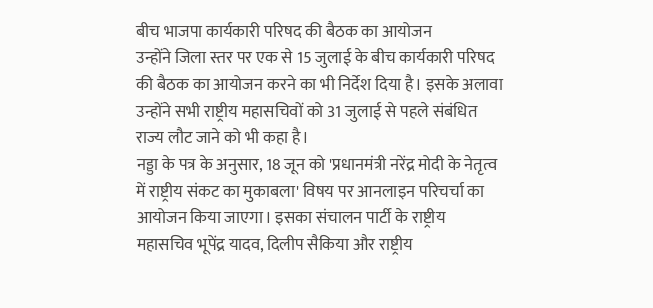बीच भाजपा कार्यकारी परिषद की बैठक का आयोजन
उन्होंने जिला स्तर पर एक से 15 जुलाई के बीच कार्यकारी परिषद की बैठक का आयोजन करने का भी निर्देश दिया है। इसके अलावा उन्होंने सभी राष्ट्रीय महासचिवों को 31 जुलाई से पहले संबंधित राज्य लौट जाने को भी कहा है।
नड्डा के पत्र के अनुसार, 18 जून को 'प्रधानमंत्री नरेंद्र मोदी के नेतृत्व में राष्ट्रीय संकट का मुकाबला' विषय पर आनलाइन परिचर्चा का आयोजन किया जाएगा। इसका संचालन पार्टी के राष्ट्रीय महासचिव भूपेंद्र यादव, दिलीप सैकिया और राष्ट्रीय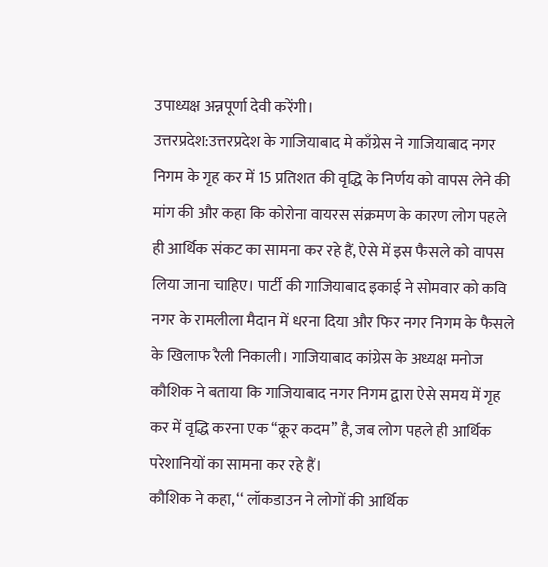उपाध्यक्ष अन्नपूर्णा देवी करेंगी।
उत्तरप्रदेश:उत्तरप्रदेश के गाजियाबाद मे काँग्रेस ने गाजियाबाद नगर निगम के गृह कर में 15 प्रतिशत की वृद्धि के निर्णय को वापस लेने की मांग की और कहा कि कोरोना वायरस संक्रमण के कारण लोग पहले ही आर्थिक संकट का सामना कर रहे हैं, ऐसे में इस फैसले को वापस लिया जाना चाहिए। पार्टी की गाजियाबाद इकाई ने सोमवार को कवि नगर के रामलीला मैदान में धरना दिया और फिर नगर निगम के फैसले के खिलाफ रैली निकाली। गाजियाबाद कांग्रेस के अध्यक्ष मनोज कौशिक ने बताया कि गाजियाबाद नगर निगम द्वारा ऐसे समय में गृह कर में वृद्धि करना एक ‘‘क्रूर कदम’’ है, जब लोग पहले ही आर्थिक परेशानियों का सामना कर रहे हैं।
कौशिक ने कहा, ‘‘ लॉकडाउन ने लोगों की आर्थिक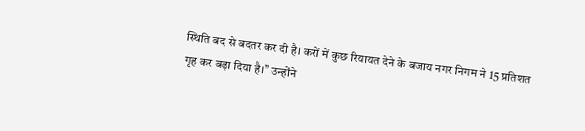स्थिति बद से बदतर कर दी है। करों में कुछ रियायत देने के बजाय नगर निगम ने 15 प्रतिशत गृह कर बढ़ा दिया है।’’ उन्होंने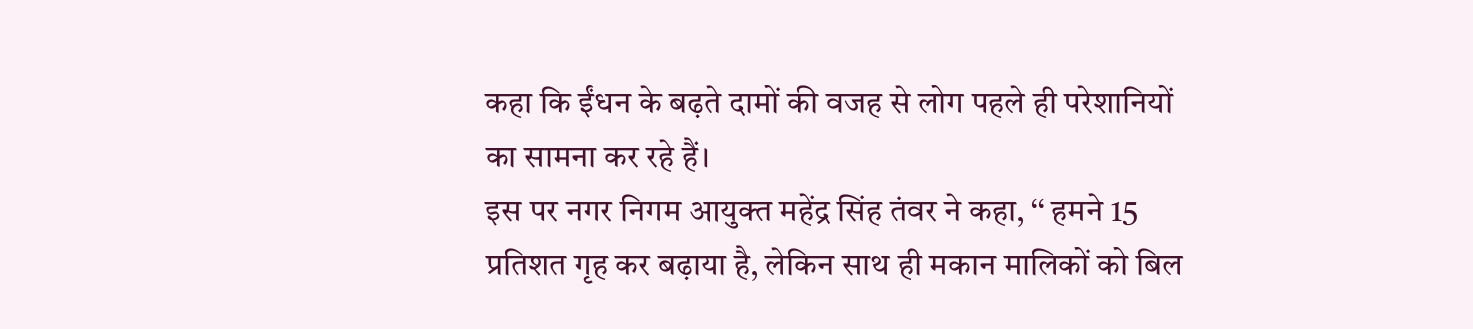कहा कि ईंधन के बढ़ते दामों की वजह से लोग पहले ही परेशानियों का सामना कर रहे हैं।
इस पर नगर निगम आयुक्त महेंद्र सिंह तंवर ने कहा, ‘‘ हमने 15 प्रतिशत गृह कर बढ़ाया है, लेकिन साथ ही मकान मालिकों को बिल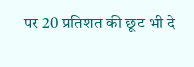पर 20 प्रतिशत की छूट भी दे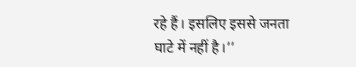रहे हैं। इसलिए इससे जनता घाटे में नहीं है।’’